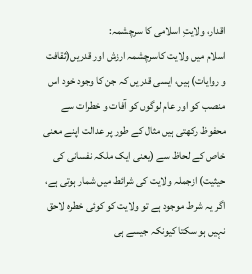اقدار، ولایتِ اسلامی کا سرچشمہ:
اسلام میں ولایت کاسرچشمہ ارزش اور قدریں(ثقافت و روایات) ہیں، ایسی قدریں کہ جن کا وجود خود اس منصب کو اور عام لوگوں کو آفات و خطرات سے محفوظ رکھتی ہیں مثال کے طور پر عدالت اپنے معنی خاص کے لحاظ سے (یعنی ایک ملکہ نفسانی کی حیثیت) ازجملہ ولایت کی شرائط میں شمار ہوتی ہے، اگر یہ شرط موجود ہے تو ولایت کو کوئی خطرہ لاحق نہیں ہو سکتا کیونکہ جیسے ہی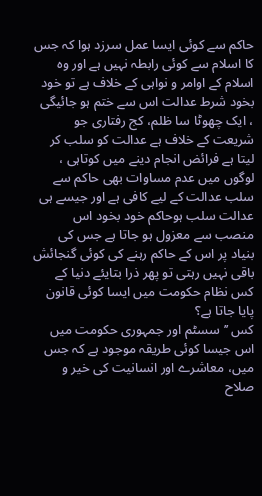حاکم سے کوئی ایسا عمل سرزد ہوا کہ جس کا اسلام سے کوئی رابطہ نہیں ہے اور وہ اسلام کے اوامر و نواہی کے خلاف ہے تو خود بخود شرط عدالت اس سے ختم ہو جائیگی ، ایک چھوٹا سا ظلم، کج رفتاری جو شریعت کے خلاف ہے عدالت کو سلب کر لیتا ہے فرائض انجام دینے میں کوتاہی ، لوگوں میں عدم مساوات بھی حاکم سے سلب عدالت کے لیے کافی ہے اور جیسے ہی عدالت سلب ہوحاکم خود بخود اس منصب سے معزول ہو جاتا ہے جس کی بنیاد پر اس کے حاکم رہنے کی کوئی گنجائش باقی نہیں رہتی تو پھر ذرا بتایئے دنیا کے کس نظام حکومت میں ایسا کوئی قانون پایا جاتا ہے؟
کس ’’سسٹم اور جمہوری حکومت میں اس جیسا کوئی طریقہ موجود ہے کہ جس میں، معاشرے اور انسانیت کی خیر و صلاح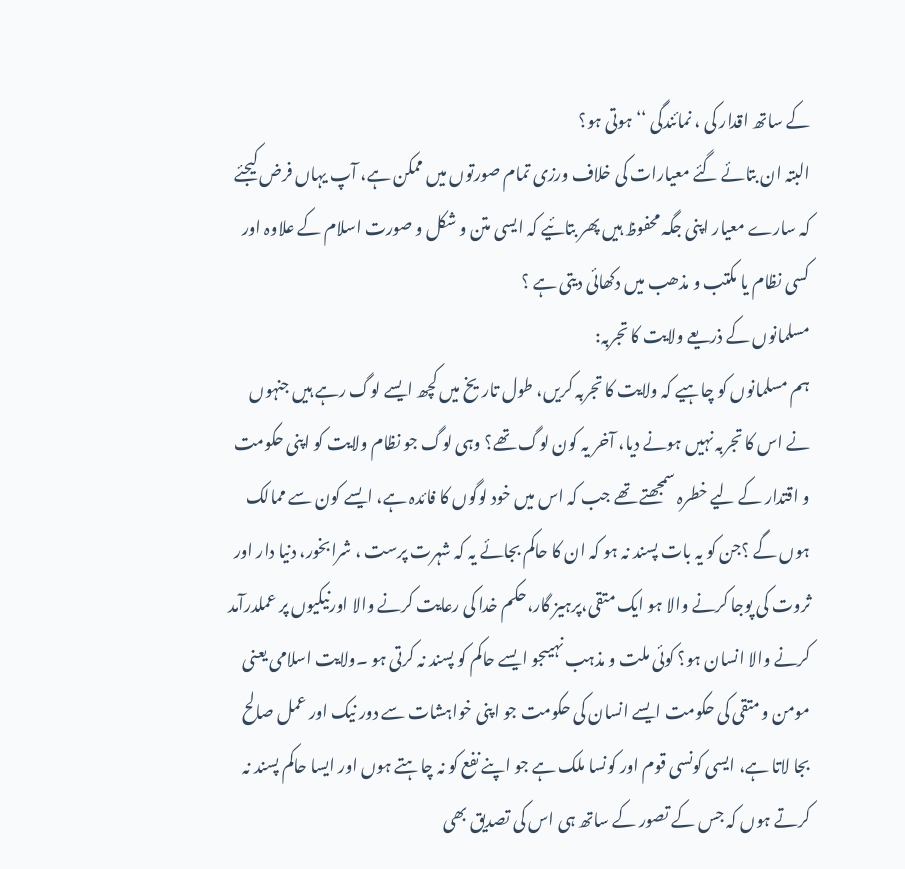کے ساتھ اقدار کی ، نمائندگی ‘‘ ہوتی ہو؟
البتہ ان بتائے گئے معیارات کی خلاف ورزی تمام صورتوں میں ممکن ہے، آپ یہاں فرض کیجئے کہ سارے معیار اپنی جگہ محفوظ ہیں پھر بتائیے کہ ایسی متن و شکل و صورت اسلام کے علاوہ اور کسی نظام یا مکتب و مذھب میں دکھائی دیتی ہے ؟
مسلمانوں کے ذریعے ولایت کا تجربہ:
ہم مسلمانوں کو چاہیے کہ ولایت کا تجربہ کریں، طول تاریخ میں کچھ ایسے لوگ رہے ہیں جنہوں نے اس کا تجربہ نہیں ہونے دیا، آخر یہ کون لوگ تھے؟ وہی لوگ جو نظام ولایت کو اپنی حکومت و اقتدار کے لیے خطرہ سمجھتے تھے جب کہ اس میں خود لوگوں کا فائدہ ہے، ایسے کون سے ممالک ہوں گے ؟جن کو یہ بات پسند نہ ہو کہ ان کا حاکم بجائے یہ کہ شہرت پرست ، شرابخور، دنیا دار اور ثروت کی پوجا کرنے والا ہو ایک متقی،پرہیز گار،حکم خدا کی رعایت کرنے والا اورنیکیوں پر عملدرآمد کرنے والا انسان ہو؟ کوئی ملت و مذہب نہیںجو ایسے حاکم کو پسند نہ کرتی ہو ۔ولایت اسلامی یعنی مومن و متقی کی حکومت ایسے انسان کی حکومت جو اپنی خواہشات سے دور نیک اور عمل صالح بجا لاتا ہے، ایسی کونسی قوم اور کونسا ملک ہے جو اپنے نفع کو نہ چاہتے ہوں اور ایسا حاکم پسند نہ کرتے ہوں کہ جس کے تصور کے ساتھ ہی اس کی تصدیق بھی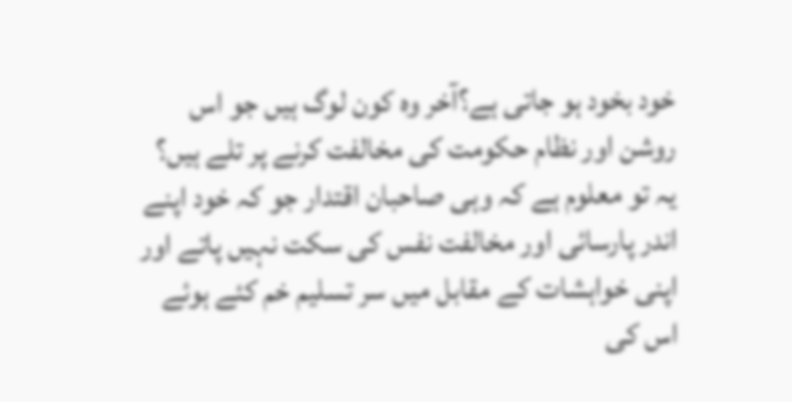خود بخود ہو جاتی ہے؟آخر وہ کون لوگ ہیں جو اس روشن اور نظام حکومت کی مخالفت کرنے پر تلے ہیں؟ یہ تو معلوم ہے کہ وہی صاحبان اقتدار جو کہ خود اپنے اندر پارسائی اور مخالفت نفس کی سکت نہیں پاتے اور اپنی خواہشات کے مقابل میں سر تسلیم خم کئے ہوئے اس کی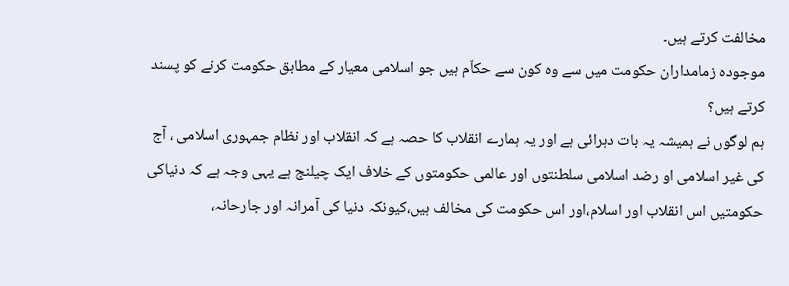مخالفت کرتے ہیں۔
موجودہ زمامداران حکومت میں سے وہ کون سے حکاّم ہیں جو اسلامی معیار کے مطابق حکومت کرنے کو پسند کرتے ہیں؟
ہم لوگوں نے ہمیشہ یہ بات دہرائی ہے اور یہ ہمارے انقلاب کا حصہ ہے کہ انقلاب اور نظام جمہوری اسلامی ، آج کی غیر اسلامی او رضد اسلامی سلطنتوں اور عالمی حکومتوں کے خلاف ایک چیلنج ہے یہی وجہ ہے کہ دنیاکی حکومتیں اس انقلاب اور اسلام،اور اس حکومت کی مخالف ہیں،کیونکہ دنیا کی آمرانہ اور جارحانہ،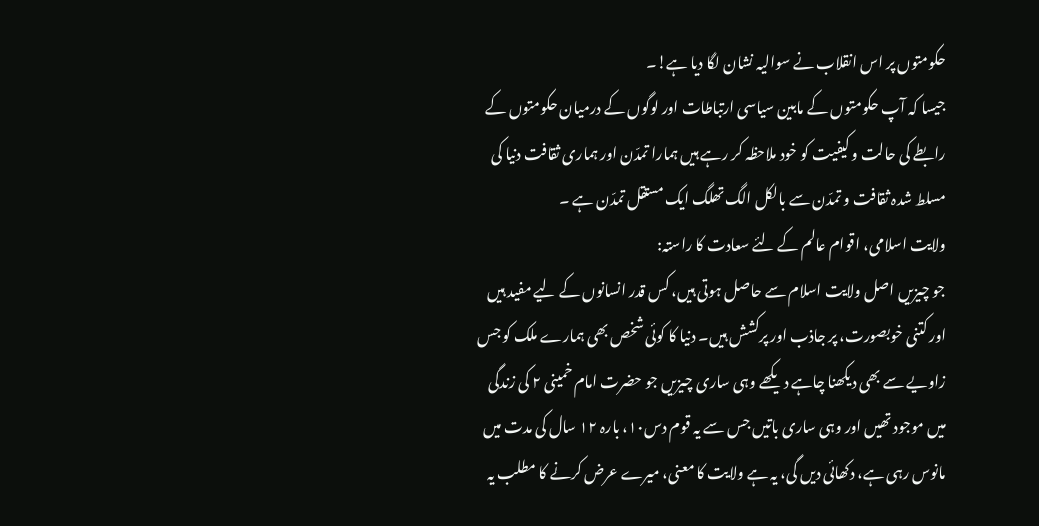حکومتوں پر اس انقلاب نے سوالیہ نشان لگا دیا ہے!۔
جیسا کہ آپ حکومتوں کے مابین سیاسی ارتباطات اور لوگوں کے درمیان حکومتوں کے رابطے کی حالت و کیفیت کو خود ملاحظہ کر رہے ہیں ہمارا تمدّن اور ہماری ثقافت دنیا کی مسلط شدہ ثقافت و تمدّن سے بالکل الگ تھلگ ایک مستقل تمدّن ہے ۔
ولایت اسلامی، اقوام عالم کے لئے سعادت کا راستہ:
جو چیزیں اصل ولایت اسلام سے حاصل ہوتی ہیں، کس قدر انسانوں کے لیے مفید ہیں اور کتنی خوبصورت، پر جاذب اور پرکشش ہیں۔ دنیا کا کوئی شخص بھی ہمارے ملک کو جس زاویے سے بھی دیکھنا چاہے دیکھے وہی ساری چیزیں جو حضرت امام خمینی ۲ کی زندگی میں موجود تھیں اور وہی ساری باتیں جس سے یہ قوم دس۱۰، بارہ ۱۲ سال کی مدت میں مانوس رہی ہے، دکھائی دیں گی، یہ ہے ولایت کا معنی، میرے عرض کرنے کا مطلب یہ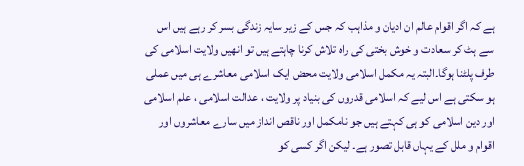ہے کہ اگر اقوام عالم ان ادیان و مذاہب کہ جس کے زیر سایہ زندگی بسر کر رہے ہیں اس سے ہٹ کر سعادت و خوش بختی کی راہ تلاش کرنا چاہتے ہیں تو انھیں ولایت اسلامی کی طرف پلٹنا ہوگا۔البتہ یہ مکمل اسلامی ولایت محض ایک اسلامی معاشرے ہی میں عملی ہو سکتی ہے اس لیے کہ اسلامی قدروں کی بنیاد پر ولایت ، عدالت اسلامی ، علم اسلامی اور دین اسلامی کو ہی کہتے ہیں جو نامکمل اور ناقص انداز میں سارے معاشروں اور اقوام و ملل کے یہاں قابل تصور ہے۔ لیکن اگر کسی کو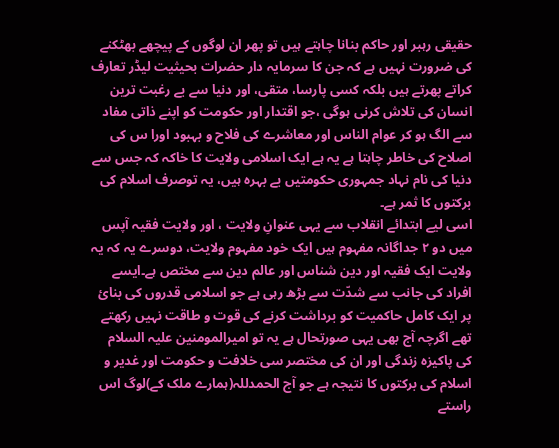حقیقی رہبر اور حاکم بنانا چاہتے ہیں تو پھر ان لوگوں کے پیچھے بھٹکنے کی ضرورت نہیں ہے کہ جن کا سرمایہ دار حضرات بحیثیت لیڈر تعارف کراتے پھرتے ہیں بلکہ کسی پارسا، متقی، اور دنیا سے بے رغبت ترین انسان کی تلاش کرنی ہوگی ،جو اقتدار اور حکومت کو اپنے ذاتی مفاد سے الگ ہو کر عوام الناس اور معاشرے کی فلاح و بہبود اورا س کی اصلاح کی خاطر چاہتا ہے یہ ہے ایک اسلامی ولایت کا خاکہ کہ جس سے دنیا کی نام نہاد جمہوری حکومتیں بے بہرہ ہیں، یہ توصرف اسلام کی برکتوں کا ثمر ہے۔
اسی لیے ابتدائے انقلاب سے یہی عنوانِ ولایت ، اور ولایت فقیہ آپس میں دو ۲ جداگانہ مفہوم ہیں ایک خود مفہوم ولایت، دوسرے یہ کہ یہ ولایت ایک فقیہ اور دین شناس اور عالم دین سے مختص ہے۔ایسے افراد کی جانب سے شدّت سے بڑھ رہی ہے جو اسلامی قدروں کی بنائ پر ایک کامل حاکمیت کو برداشت کرنے کی قوت و طاقت نہیں رکھتے تھے اگرچہ آج بھی یہی صورتحال ہے یہ تو امیرالمومنین علیہ السلام کی پاکیزہ زندگی اور ان کی مختصر سی خلافت و حکومت اور غدیر و اسلام کی برکتوں کا نتیجہ ہے جو آج الحمدللہ(ہمارے ملک کے)لوگ اس راستے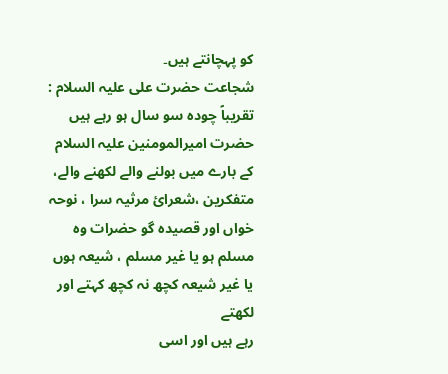کو پہچانتے ہیں۔
شجاعت حضرت علی علیہ السلام :
تقریباً چودہ سو سال ہو رہے ہیں حضرت امیرالمومنین علیہ السلام کے بارے میں بولنے والے لکھنے والے، متفکرین ،شعرائ مرثیہ سرا ، نوحہ خواں اور قصیدہ گو حضرات وہ مسلم ہو یا غیر مسلم ، شیعہ ہوں یا غیر شیعہ کچھ نہ کچھ کہتے اور لکھتے
رہے ہیں اور اسی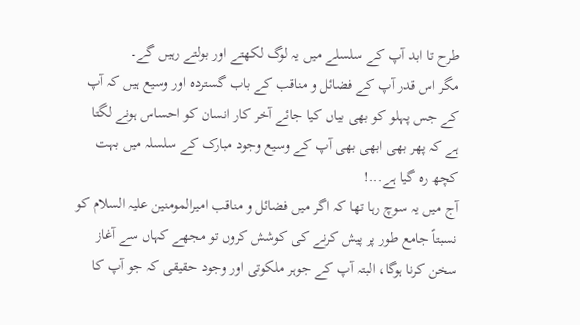طرح تا ابد آپ کے سلسلے میں یہ لوگ لکھتے اور بولتے رہیں گے۔
مگر اس قدر آپ کے فضائل و مناقب کے باب گستردہ اور وسیع ہیں کہ آپ کے جس پہلو کو بھی بیاں کیا جائے آخر کار انسان کو احساس ہونے لگتا ہے کہ پھر بھی ابھی بھی آپ کے وسیع وجود مبارک کے سلسلہ میں بہت کچھ رہ گیا ہے...!
آج میں یہ سوچ رہا تھا کہ اگر میں فضائل و مناقب امیرالمومنین علیہ السلام کو نسبتاً جامع طور پر پیش کرنے کی کوشش کروں تو مجھے کہاں سے آغاز سخن کرنا ہوگا، البتہ آپ کے جوہر ملکوتی اور وجود حقیقی کہ جو آپ کا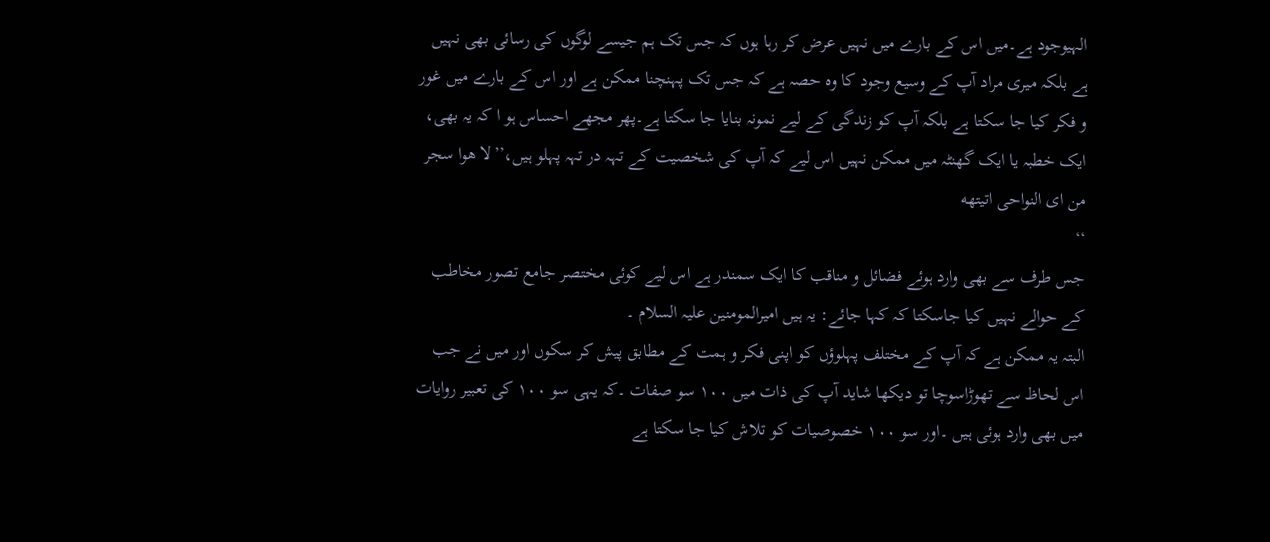الہیوجود ہے۔میں اس کے بارے میں نہیں عرض کر رہا ہوں کہ جس تک ہم جیسے لوگوں کی رسائی بھی نہیں ہے بلکہ میری مراد آپ کے وسیع وجود کا وہ حصہ ہے کہ جس تک پہنچنا ممکن ہے اور اس کے بارے میں غور و فکر کیا جا سکتا ہے بلکہ آپ کو زندگی کے لیے نمونہ بنایا جا سکتا ہے۔پھر مجھے احساس ہو ا کہ یہ بھی، ایک خطبہ یا ایک گھنٹہ میں ممکن نہیں اس لیے کہ آپ کی شخصیت کے تہہ در تہہ پہلو ہیں،’’لا هوا سجر من ای النواحی اتیتهه
‘‘
جس طرف سے بھی وارد ہوئے فضائل و مناقب کا ایک سمندر ہے اس لیے کوئی مختصر جامع تصور مخاطب کے حوالے نہیں کیا جاسکتا کہ کہا جائے: یہ ہیں امیرالمومنین علیہ السلام ۔
البتہ یہ ممکن ہے کہ آپ کے مختلف پہلوؤں کو اپنی فکر و ہمت کے مطابق پیش کر سکوں اور میں نے جب اس لحاظ سے تھوڑاسوچا تو دیکھا شاید آپ کی ذات میں ۱۰۰ سو صفات ۔کہ یہی سو ۱۰۰ کی تعبیر روایات میں بھی وارد ہوئی ہیں ۔اور سو ۱۰۰ خصوصیات کو تلاش کیا جا سکتا ہے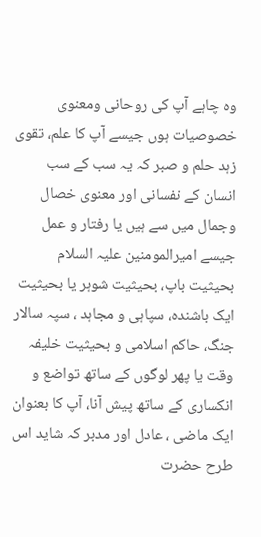وہ چاہے آپ کی روحانی ومعنوی خصوصیات ہوں جیسے آپ کا علم، تقوی زہد حلم و صبر کہ یہ سب کے سب انسان کے نفسانی اور معنوی خصال وجمال میں سے ہیں یا رفتار و عمل جیسے امیرالمومنین علیہ السلام بحیثیت باپ، بحیثیت شوہر یا بحیثیت ایک باشندہ، سپاہی و مجاہد ، سپہ سالار جنگ، حاکم اسلامی و بحیثیت خلیفہ وقت یا پھر لوگوں کے ساتھ تواضع و انکساری کے ساتھ پیش آنا، آپ کا بعنوان ایک ماضی ، عادل اور مدبر کہ شاید اس طرح حضرت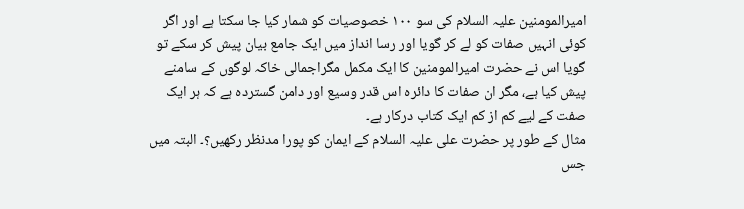امیرالمومنین علیہ السلام کی سو ۱۰۰ خصوصیات کو شمار کیا جا سکتا ہے اور اگر کوئی انہیں صفات کو لے کر گویا اور رسا انداز میں ایک جامع بیان پیش کر سکے تو گویا اس نے حضرت امیرالمومنین کا ایک مکمل مگراجمالی خاکہ لوگوں کے سامنے پیش کیا ہے، مگر ان صفات کا دائرہ اس قدر وسیع اور دامن گستردہ ہے کہ ہر ایک صفت کے لیے کم از کم ایک کتاب درکار ہے۔
مثال کے طور پر حضرت علی علیہ السلام کے ایمان کو پورا مدنظر رکھیں؟۔ البتہ میں جس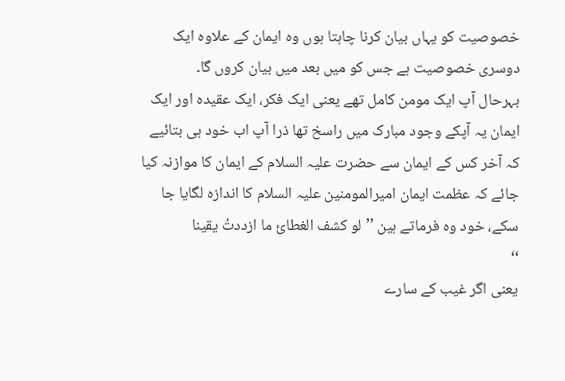خصوصیت کو یہاں بیان کرنا چاہتا ہوں وہ ایمان کے علاوہ ایک دوسری خصوصیت ہے جس کو میں بعد میں بیان کروں گا۔
بہرحال آپ ایک مومن کامل تھے یعنی ایک فکر، ایک عقیدہ اور ایک ایمان یہ آپکے وجود مبارک میں راسخ تھا ذرا آپ اب خود ہی بتائیے کہ آخر کس کے ایمان سے حضرت علیہ السلام کے ایمان کا موازنہ کیا جائے کہ عظمت ایمان امیرالمومنین علیہ السلام کا اندازہ لگایا جا سکے، خود وہ فرماتے ہین ’’لو کشف الغطائ ما ازددتُ یقینا
‘‘
یعنی اگر غیب کے سارے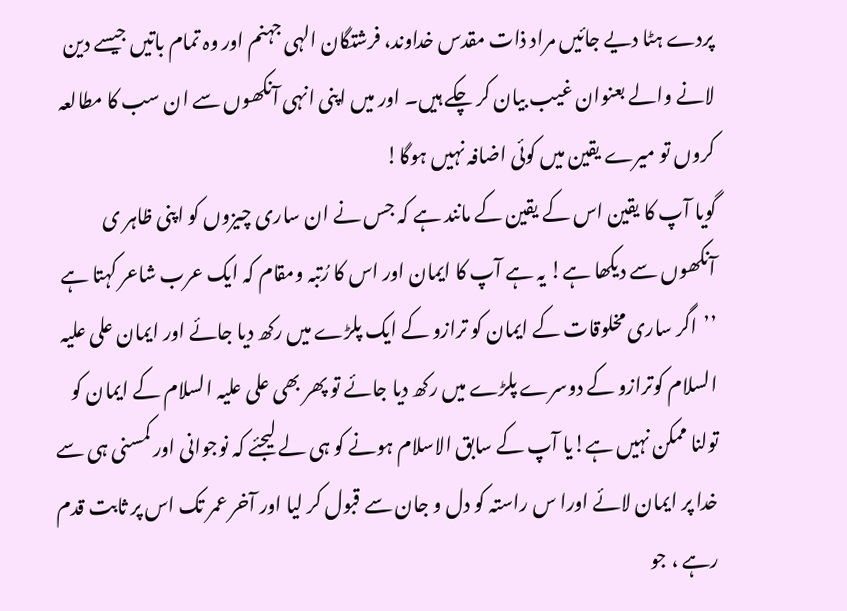پردے ہٹا دیے جائیں مراد ذات مقدس خداوند، فرشتگان الہی جہنم اور وہ تمام باتیں جیسے دین لانے والے بعنوان غیب بیان کر چکے ہیں۔ اور میں اپنی انہی آنکھوں سے ان سب کا مطالعہ کروں تو میرے یقین میں کوئی اضافہ نہیں ہوگا!
گویا آپ کا یقین اس کے یقین کے مانند ہے کہ جس نے ان ساری چیزوں کو اپنی ظاہر ی آنکھوں سے دیکھا ہے! یہ ہے آپ کا ایمان اور اس کا رُتبہ ومقام کہ ایک عرب شاعر کہتا ہے ’’اگر ساری مخلوقات کے ایمان کو ترازو کے ایک پلڑے میں رکھ دیا جائے اور ایمان علی علیہ السلام کوترازو کے دوسرے پلڑے میں رکھ دیا جائے تو پھر بھی علی علیہ السلام کے ایمان کو تولنا ممکن نہیں ہے!یا آپ کے سابق الاسلام ہونے کو ہی لے لیجئے کہ نوجوانی اور کمسنی ہی سے خدا پر ایمان لائے اورا س راستہ کو دل و جان سے قبول کر لیا اور آخر عمر تک اس پر ثابت قدم رہے ، جو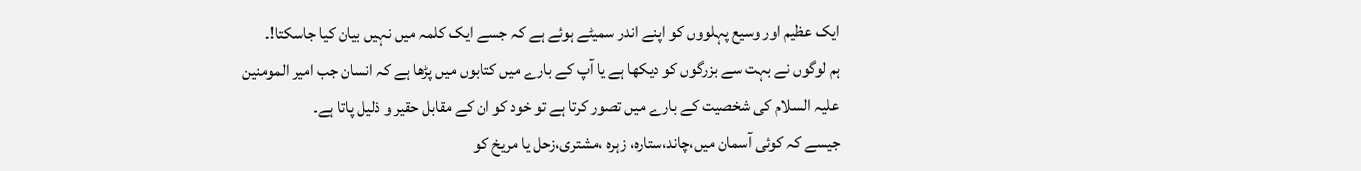ایک عظیم اور وسیع پہلووں کو اپنے اندر سمیٹے ہوئے ہے کہ جسے ایک کلمہ میں نہیں بیان کیا جاسکتا!۔
ہم لوگوں نے بہت سے بزرگوں کو دیکھا ہے یا آپ کے بارے میں کتابوں میں پڑھا ہے کہ انسان جب امیر المومنین علیہ السلام کی شخصیت کے بارے میں تصور کرتا ہے تو خود کو ان کے مقابل حقیر و ذلیل پاتا ہے۔
جیسے کہ کوئی آسمان میں،چاند،ستارہ، زہرہ ،مشتری،زحل یا مریخ کو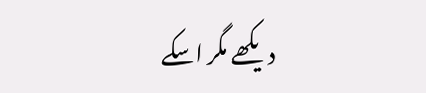دیکھے مگر اسکے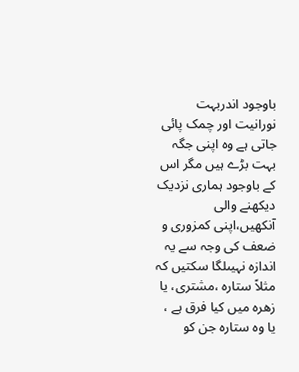باوجود اندربہت نورانیت اور چمک پائی جاتی ہے وہ اپنی جگہ بہت بڑے ہیں مگر اس کے باوجود ہماری نزدیک دیکھنے والی آنکھیں،اپنی کمزوری و ضعف کی وجہ سے یہ اندازہ نہیںلگا سکتیں کہ مثلاً ستارہ ،مشتری، یا زھرہ میں کیا فرق ہے ، یا وہ ستارہ جن کو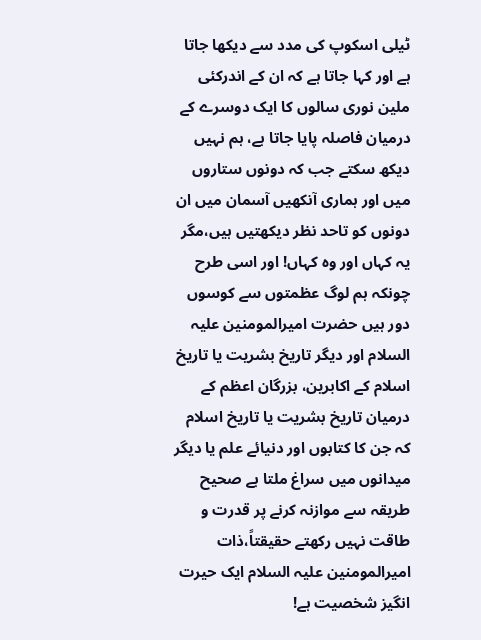ٹیلی اسکوپ کی مدد سے دیکھا جاتا ہے اور کہا جاتا ہے کہ ان کے اندرکئی ملین نوری سالوں کا ایک دوسرے کے درمیان فاصلہ پایا جاتا ہے، ہم نہیں دیکھ سکتے جب کہ دونوں ستاروں میں اور ہماری آنکھیں آسمان میں ان دونوں کو تاحد نظر دیکھتیں ہیں،مگر یہ کہاں اور وہ کہاں! اور اسی طرح چونکہ ہم لوگ عظمتوں سے کوسوں دور ہیں حضرت امیرالمومنین علیہ السلام اور دیگر تاریخ بشریت یا تاریخ اسلام کے اکابرین، بزرگان اعظم کے درمیان تاریخ بشریت یا تاریخ اسلام کہ جن کا کتابوں اور دنیائے علم یا دیگر میدانوں میں سراغ ملتا ہے صحیح طریقہ سے موازنہ کرنے پر قدرت و طاقت نہیں رکھتے حقیقتاً،ذات امیرالمومنین علیہ السلام ایک حیرت انگیز شخصیت ہے!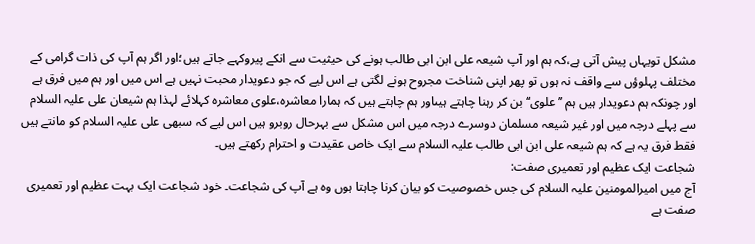مشکل تویہاں پیش آتی ہے،کہ ہم اور آپ شیعہ علی ابن ابی طالب ہونے کی حیثیت سے انکے پیروکہے جاتے ہیں؛اور اگر ہم آپ کی ذات گرامی کے مختلف پہلوؤں سے واقف نہ ہوں تو پھر اپنی شناخت مجروح ہونے لگتی ہے اس لیے کہ جو دعویدار محبت نہیں ہے اس میں اور ہم میں فرق ہے اور چونکہ ہم دعویدار ہیں ہم ’’علوی‘‘ بن کر رہنا چاہتے ہیںاور ہم چاہتے ہیں کہ ہمارا معاشرہ،علوی معاشرہ کہلائے لہذا ہم شیعان علی علیہ السلام سے پہلے درجہ میں اور غیر شیعہ مسلمان دوسرے درجہ میں اس مشکل سے بہرحال روبرو ہیں اس لیے کہ سبھی علی علیہ السلام کو مانتے ہیں فقط فرق یہ ہے کہ ہم شیعہ علی ابن ابی طالب علیہ السلام سے ایک خاص عقیدت و احترام رکھتے ہیں۔
شجاعت ایک عظیم اور تعمیری صفت:
آج میں امیرالمومنین علیہ السلام کی جس خصوصیت کو بیان کرنا چاہتا ہوں وہ ہے آپ کی شجاعت۔ خود شجاعت ایک بہت عظیم اور تعمیری صفت ہے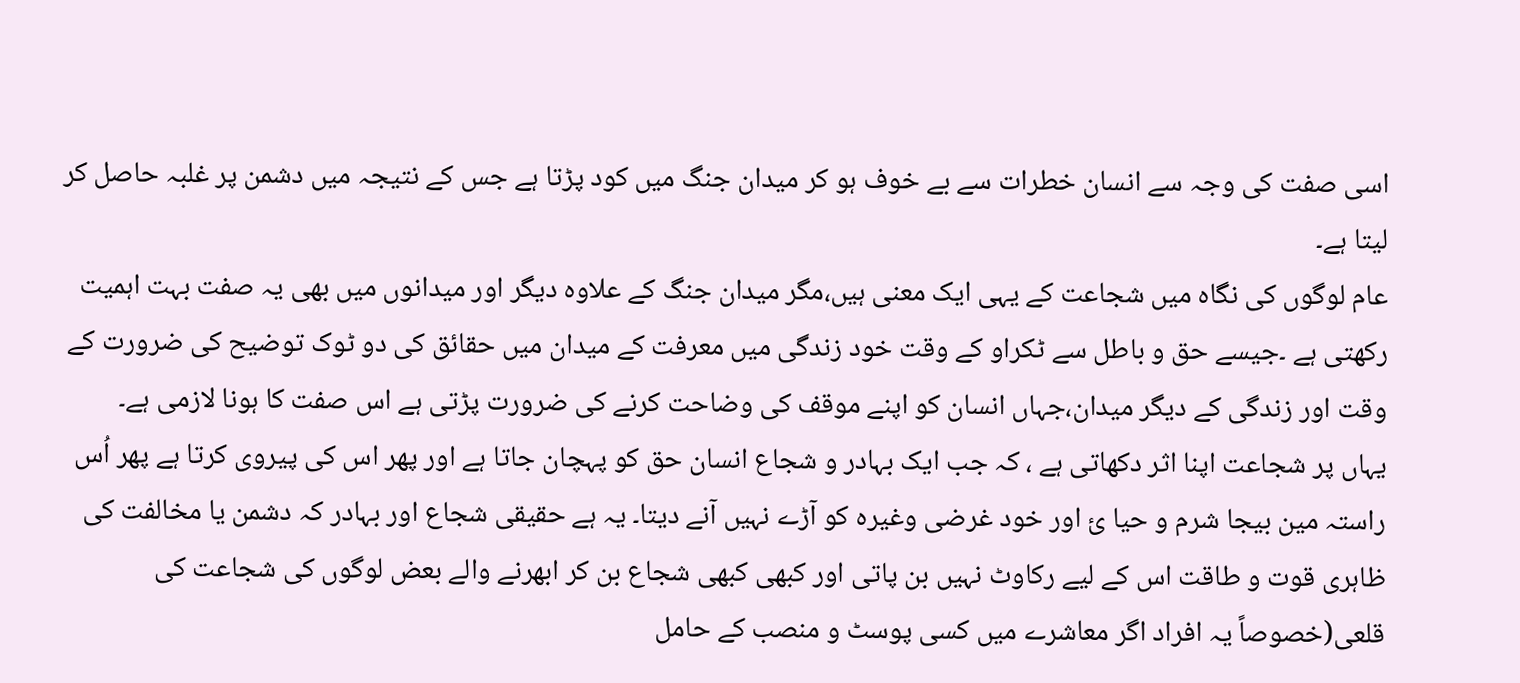اسی صفت کی وجہ سے انسان خطرات سے بے خوف ہو کر میدان جنگ میں کود پڑتا ہے جس کے نتیجہ میں دشمن پر غلبہ حاصل کر لیتا ہے۔
عام لوگوں کی نگاہ میں شجاعت کے یہی ایک معنی ہیں،مگر میدان جنگ کے علاوہ دیگر اور میدانوں میں بھی یہ صفت بہت اہمیت رکھتی ہے ۔جیسے حق و باطل سے ٹکراو کے وقت خود زندگی میں معرفت کے میدان میں حقائق کی دو ٹوک توضیح کی ضرورت کے وقت اور زندگی کے دیگر میدان،جہاں انسان کو اپنے موقف کی وضاحت کرنے کی ضرورت پڑتی ہے اس صفت کا ہونا لازمی ہے۔
یہاں پر شجاعت اپنا اثر دکھاتی ہے ، کہ جب ایک بہادر و شجاع انسان حق کو پہچان جاتا ہے اور پھر اس کی پیروی کرتا ہے پھر اُس راستہ مین بیجا شرم و حیا ئ اور خود غرضی وغیرہ کو آڑے نہیں آنے دیتا۔ یہ ہے حقیقی شجاع اور بہادر کہ دشمن یا مخالفت کی ظاہری قوت و طاقت اس کے لیے رکاوٹ نہیں بن پاتی اور کبھی کبھی شجاع بن کر ابھرنے والے بعض لوگوں کی شجاعت کی قلعی(خصوصاً یہ افراد اگر معاشرے میں کسی پوسٹ و منصب کے حامل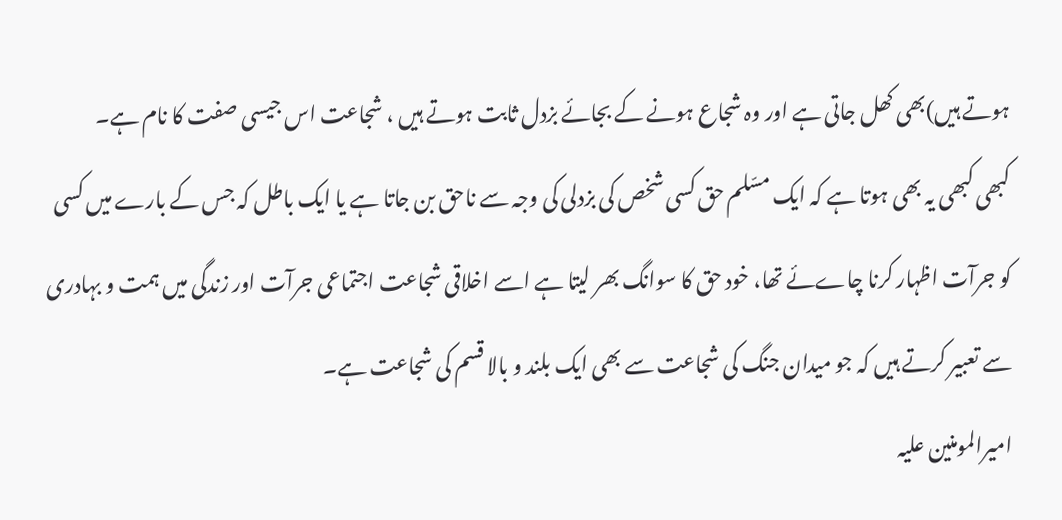ہوتے ہیں)بھی کھل جاتی ہے اور وہ شجاع ہونے کے بجائے بزدل ثابت ہوتے ہیں ، شجاعت اس جیسی صفت کا نام ہے۔
کبھی کبھی یہ بھی ہوتا ہے کہ ایک مسّلم حق کسی شخص کی بزدلی کی وجہ سے ناحق بن جاتا ہے یا ایک باطل کہ جس کے بارے میں کسی کو جرآت اظہار کرنا چاےئے تھا، خود حق کا سوانگ بھر لیتا ہے اسے اخلاقی شجاعت اجتماعی جرآت اور زندگی میں ہمت و بہادری سے تعبیر کرتے ہیں کہ جو میدان جنگ کی شجاعت سے بھی ایک بلند و بالا قسم کی شجاعت ہے۔
امیرالمومنین علیہ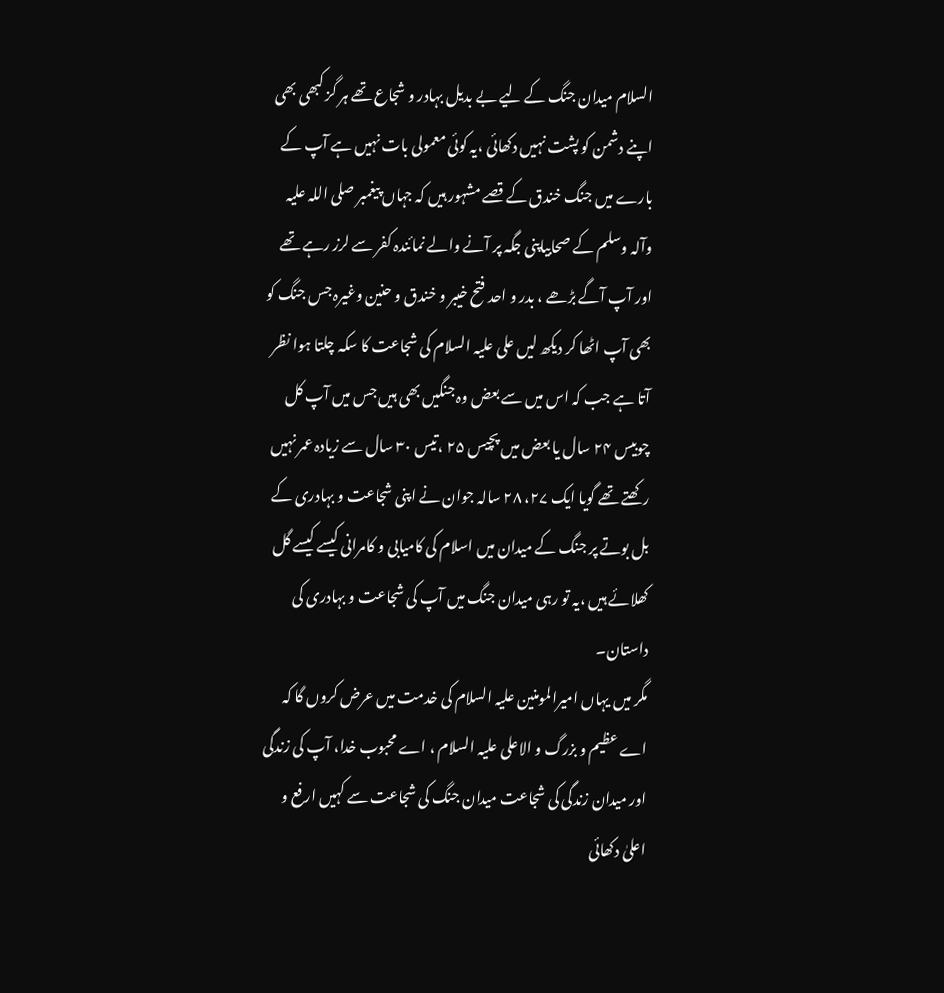السلام میدان جنگ کے لیے بے بدیل بہادر و شجاع تھے ہر گز کبھی بھی اپنے دشمن کو پشت نہیں دکھائی ،یہ کوئی معمولی بات نہیں ہے آپ کے بارے میں جنگ خندق کے قصے مشہور ہیں کہ جہاں پیغمبر صلی اللہ علیہ وآلہ وسلم کے صحابیاپنی جگہ پر آنے والے نمائندہ کفر سے لرز رہے تھے اور آپ آگے بڑھے ، بدر و احد فتح خیبر و خندق و حنین وغیرہ جس جنگ کو بھی آپ اٹھا کر دیکھ لیں علی علیہ السلام کی شجاعت کا سکہ چلتا ہوا نظر آتا ہے جب کہ اس میں سے بعض وہ جنگیں بھی ہیں جس میں آپ کل چوبیس ۲۴ سال یا بعض میں پچیس ۲۵ ،تیس ۳۰ سال سے زیادہ عمر نہیں رکھتے تھے گویا ایک ۲۷، ۲۸ سالہ جوان نے اپنی شجاعت و بہادری کے بل بوتے پر جنگ کے میدان میں اسلام کی کامیابی و کامرانی کیسے کیسے گل کھلائے ہیں ،یہ تو رہی میدان جنگ میں آپ کی شجاعت و بہادری کی داستان۔
مگر میں یہاں امیرالمومنین علیہ السلام کی خدمت میں عرض کروں گا کہ اے عظیم و بزرگ و الاعلی علیہ السلام ، اے محبوب خدا، آپ کی زندگی اور میدان زندگی کی شجاعت میدان جنگ کی شجاعت سے کہیں ارفع و اعلیٰ دکھائی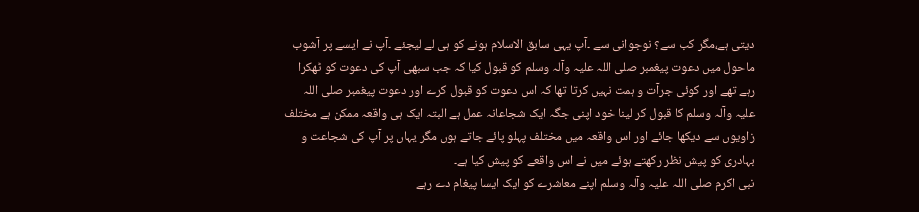دیتی ہے،مگر کب سے؟ نوجوانی سے ۔آپ یہی سابق الاسلام ہونے کو ہی لے لیجئے ۔آپ نے ایسے پر آشوب ماحول میں دعوت پیغمبر صلی اللہ علیہ وآلہ وسلم کو قبول کیا کہ جب سبھی آپ کی دعوت کو ٹھکرا رہے تھے اور کوئی جرآت و ہمت نہیں کرتا تھا کہ اس دعوت کو قبول کرے اور دعوت پیغمبر صلی اللہ علیہ وآلہ وسلم کا قبول کر لینا خود اپنی جگہ ایک شجاعانہ عمل ہے البتہ ایک ہی واقعہ ممکن ہے مختلف زاویوں سے دیکھا جائے اور اس واقعہ میں مختلف پہلو پائے جاتے ہوں مگر یہاں پر آپ کی شجاعت و بہادری کو پیش نظر رکھتے ہوئے میں نے اس واقعے کو پیش کیا ہے۔
نبی اکرم صلی اللہ علیہ وآلہ وسلم اپنے معاشرے کو ایک ایسا پیغام دے رہے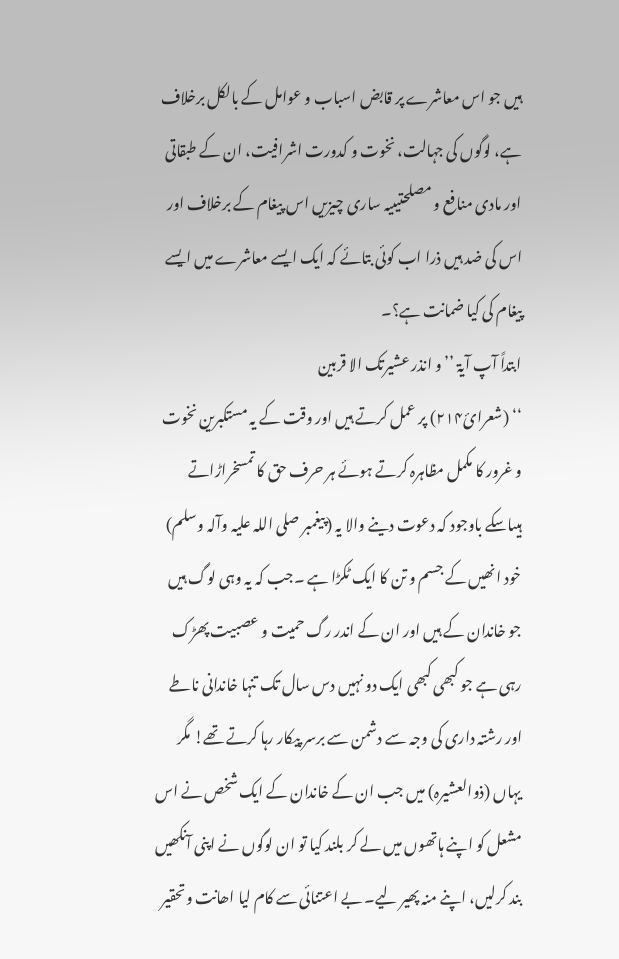ہیں جو اس معاشرے پر قابض اسباب و عوامل کے بالکل برخلاف ہے، لوگوں کی جہالت، نخوت و کدورت اشرافیت، ان کے طبقاتی اور مادی منافع و مصلحتیںیہ ساری چیزیں اس پیغام کے برخلاف اور اس کی ضد ہیں ذرا اب کوئی بتائے کہ ایک ایسے معاشرے میں ایسے پیغام کی کیا ضمانت ہے؟۔
ابتداً آپ آیۃ ’’و انذر عشیرتک الا قربین
‘‘ (شعرائ۲۱۴) پر عمل کرتے ہیں اور وقت کے یہ مستکبرین نخوت و غرور کا مکمل مظاہرہ کرتے ہوئے ہر حرف حق کا تمسخراڑاتے ہیںاسکے باوجود کہ دعوت دینے والا یہ (پیغمبر صلی اللہ علیہ وآلہ وسلم) خود انھیں کے جسم و تن کا ایک ٹکڑا ہے ۔جب کہ یہ وہی لوگ ہیں جو خاندان کے ہیں اور ان کے اندر رگ حمیت و عصبیت پھڑک رہی ہے جو کبھی کبھی ایک دو نہیں دس سال تک تنہا خاندانی ناطے اور رشتہ داری کی وجہ سے دشمن سے برسر پیکار رہا کرتے تھے! مگر یہاں (ذوالعشیرہ) میں جب ان کے خاندان کے ایک شخص نے اس مشعل کو اپنے ہاتھوں میں لے کر بلند کیا تو ان لوگوں نے اپنی آنکھیں بند کرلیں، اپنے منہ پھیر لیے۔ بے اعتنائی سے کام لیا اھانت وتحقیر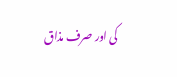کی اور صرف مذاق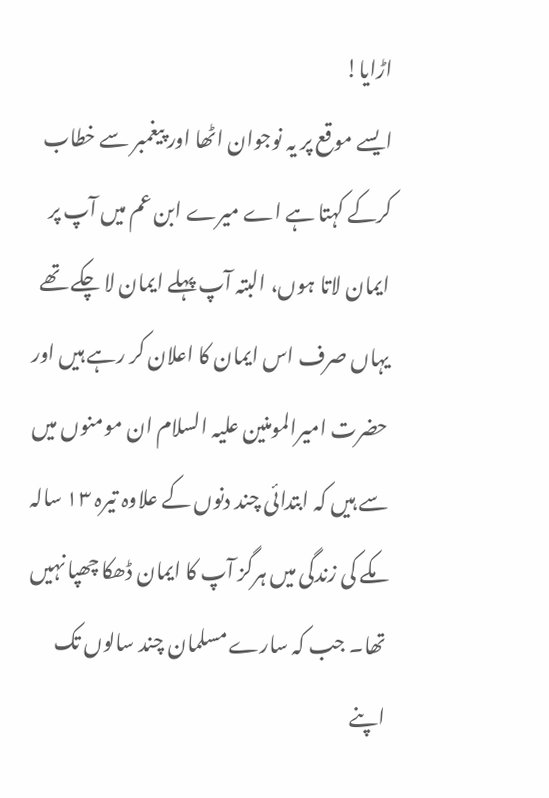اڑایا!
ایسے موقع پر یہ نوجوان اٹھا اور پیغمبر سے خطاب کرکے کہتا ہے اے میرے ابن عم میں آپ پر ایمان لاتا ہوں، البتہ آپ پہلے ایمان لا چکے تھے یہاں صرف اس ایمان کا اعلان کر رہے ہیں اور حضرت امیرالمومنین علیہ السلام ان مومنوں میں سے ہیں کہ ابتدائی چند دنوں کے علاوہ تیرہ ۱۳ سالہ مکے کی زندگی میں ہرگز آپ کا ایمان ڈھکا چھپا نہیں تھا۔ جب کہ سارے مسلمان چند سالوں تک اپنے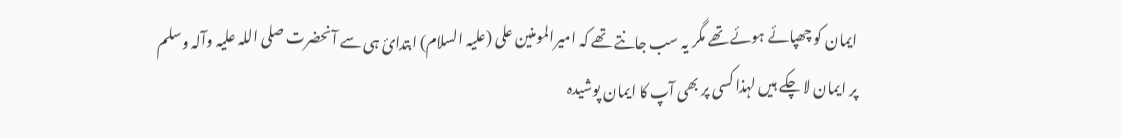ایمان کو چھپائے ہوئے تھے مگر یہ سب جانتے تھے کہ امیرالمومنین علی (علیہ السلام) ابتدائ ہی سے آنحضرت صلی اللہ علیہ وآلہ وسلم پر ایمان لا چکے ہیں لہذا کسی پر بھی آپ کا ایمان پوشیدہ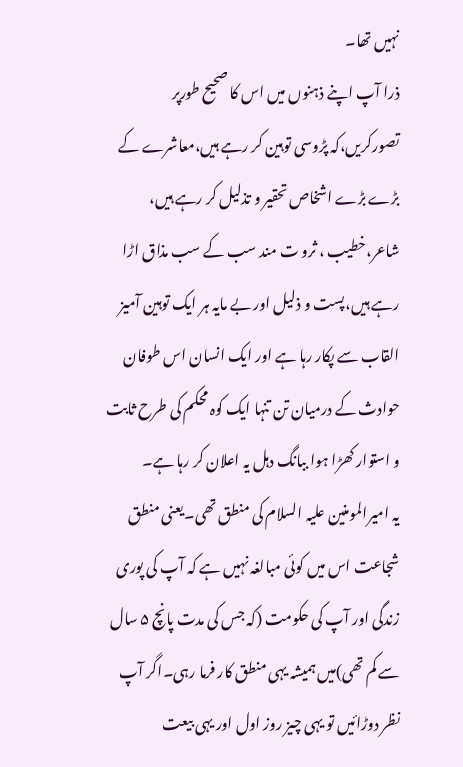نہیں تھا۔
ذرا آپ اپنے ذہنوں میں اس کا صحیح طورپر تصورکریں،کہ پڑوسی توہین کر رہے ہیں،معاشرے کے بڑے بڑے اشخاص تحقیر و تذلیل کر رہے ہیں، شاعر،خطیب ، ثرو ت مند سب کے سب مذاق اڑا رہے ہیں،پست و ذلیل اور بے مایہ ہر ایک توہین آمیز القاب سے پکار رہا ہے اور ایک انسان اس طوفان حوادث کے درمیان تن تنہا ایک کوہ محکم کی طرح ثابت و استوار کھڑا ہوا ببانگ دہل یہ اعلان کر رہا ہے۔
یہ امیرالمومنین علیہ السلام کی منطق تھی۔یعنی منطق شجاعت اس میں کوئی مبالغہ نہیں ہے کہ آپ کی پوری زندگی اور آپ کی حکومت (کہ جس کی مدت پانچ ۵ سال سے کم تھی)میں ہمیشہ یہی منطق کار فرما رہی۔اگر آپ نظر دوڑائیں تو یہی چیز روز اول اور یہی بیعت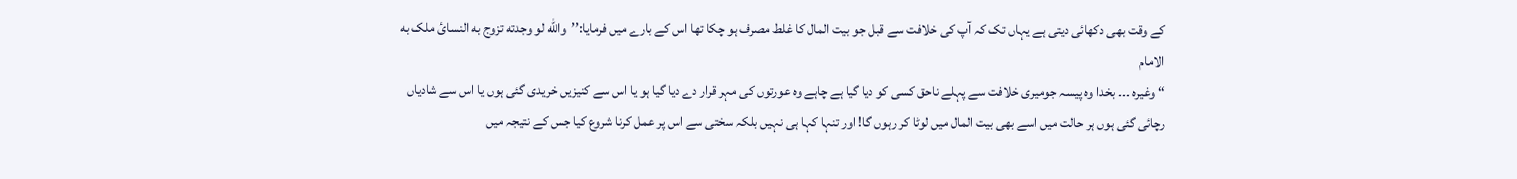کے وقت بھی دکھائی دیتی ہے یہاں تک کہ آپ کی خلافت سے قبل جو بیت المال کا غلط مصرف ہو چکا تھا اس کے بارے میں فرمایا:’’والله لو وجدته تزوج به النسائ ملک به الامام
‘‘ وغیرہ ۔۔۔ بخدا وہ پیسہ جومیری خلافت سے پہلے ناحق کسی کو دیا گیا ہے چاہے وہ عورتوں کی مہر قرار دے دیا گیا ہو یا اس سے کنیزیں خریدی گئی ہوں یا اس سے شادیاں رچائی گئی ہوں ہر حالت میں اسے بھی بیت المال میں لوٹا کر رہوں گا! اور تنہا کہا ہی نہیں بلکہ سختی سے اس پر عمل کرنا شروع کیا جس کے نتیجہ میں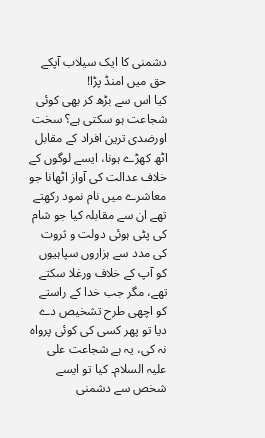دشمنی کا ایک سیلاب آپکے حق میں امنڈ پڑا!
کیا اس سے بڑھ کر بھی کوئی شجاعت ہو سکتی ہے؟ سخت اورضدی ترین افراد کے مقابل اٹھ کھڑے ہونا، ایسے لوگوں کے خلاف عدالت کی آواز اٹھانا جو معاشرے میں نام نمود رکھتے تھے ان سے مقابلہ کیا جو شام کی پٹی ہوئی دولت و ثروت کی مدد سے ہزاروں سپاہیوں کو آپ کے خلاف ورغلا سکتے تھے، مگر جب خدا کے راستے کو اچھی طرح تشخیص دے دیا تو پھر کسی کی کوئی پرواہ نہ کی، یہ ہے شجاعت علی علیہ السلام۔ کیا تو ایسے شخص سے دشمنی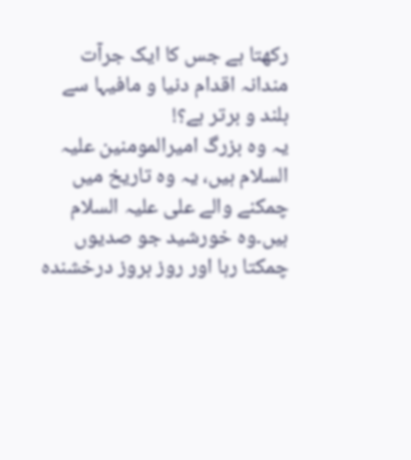رکھتا ہے جس کا ایک جرآت مندانہ اقدام دنیا و مافیہا سے بلند و برتر ہے؟!
یہ وہ بزرگ امیرالمومنین علیہ السلام ہیں، یہ وہ تاریخ میں چمکنے والے علی علیہ السلام ہیں۔وہ خورشید جو صدیوں چمکتا رہا اور روز بروز درخشندہ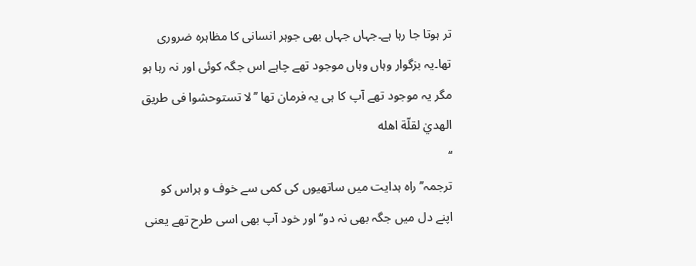تر ہوتا جا رہا ہے۔جہاں جہاں بھی جوہر انسانی کا مظاہرہ ضروری تھا۔یہ بزگوار وہاں وہاں موجود تھے چاہے اس جگہ کوئی اور نہ رہا ہو مگر یہ موجود تھے آپ کا ہی یہ فرمان تھا ’’لا تستوحشوا فی طریق الهديٰ لقلّة اهله
‘‘
ترجمہ’’ راہ ہدایت میں ساتھیوں کی کمی سے خوف و ہراس کو اپنے دل میں جگہ بھی نہ دو‘‘ اور خود آپ بھی اسی طرح تھے یعنی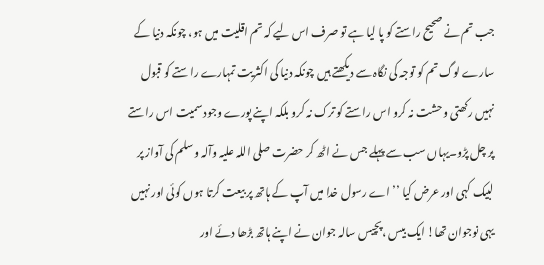جب تم نے صحیح راستے کو پا لیا ہے تو صرف اس لیے کہ تم اقلیت میں ہو، چونکہ دنیا کے سارے لوگ تم کو توجہ کی نگاہ سے دیکھتے ہیں چونکہ دنیا کی اکثریت تمہارے راستے کو قبول نہیں رکھتی و حشت نہ کرو اس راستے کو ترک نہ کرو بلکہ اپنے پورے وجود سمیت اس راستے پر چل پڑو۔یہاں سب سے پہلے جس نے اٹھ کر حضرت صلی اللہ علیہ وآلہ وسلم کی آواز پر لبیک کہی اور عرض کیا ’’ اے رسول خدا میں آپ کے ہاتھ پر بیعت کرتا ہوں کوئی اور نہیں یہی نوجوان تھا! ایک بیس ،پچیس سالہ جوان نے اپنے ہاتھ بڑھا دئے اور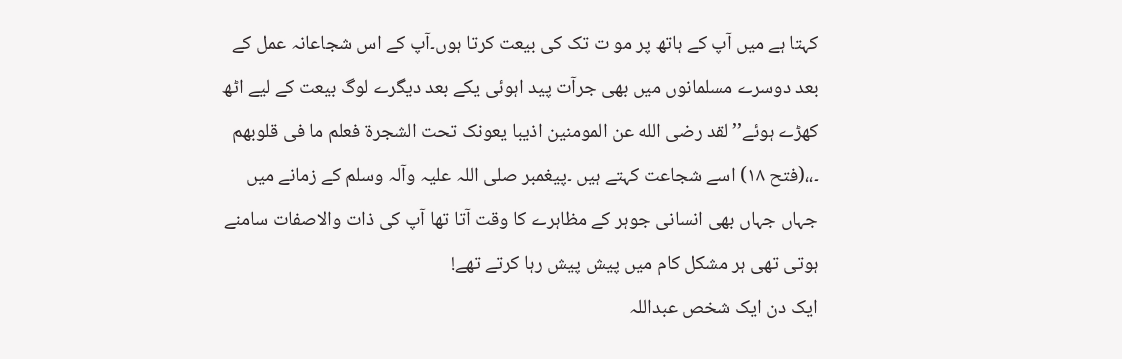کہتا ہے میں آپ کے ہاتھ پر مو ت تک کی بیعت کرتا ہوں۔آپ کے اس شجاعانہ عمل کے بعد دوسرے مسلمانوں میں بھی جرآت پید اہوئی یکے بعد دیگرے لوگ بیعت کے لیے اٹھ کھڑے ہوئے’’لقد رضی الله عن المومنین اذیبا یعونک تحت الشجرة فعلم ما فی قلوبهم
۔،،(فتح ۱۸) اسے شجاعت کہتے ہیں ۔پیغمبر صلی اللہ علیہ وآلہ وسلم کے زمانے میں جہاں جہاں بھی انسانی جوہر کے مظاہرے کا وقت آتا تھا آپ کی ذات والاصفات سامنے ہوتی تھی ہر مشکل کام میں پیش پیش رہا کرتے تھے!
ایک دن ایک شخص عبداللہ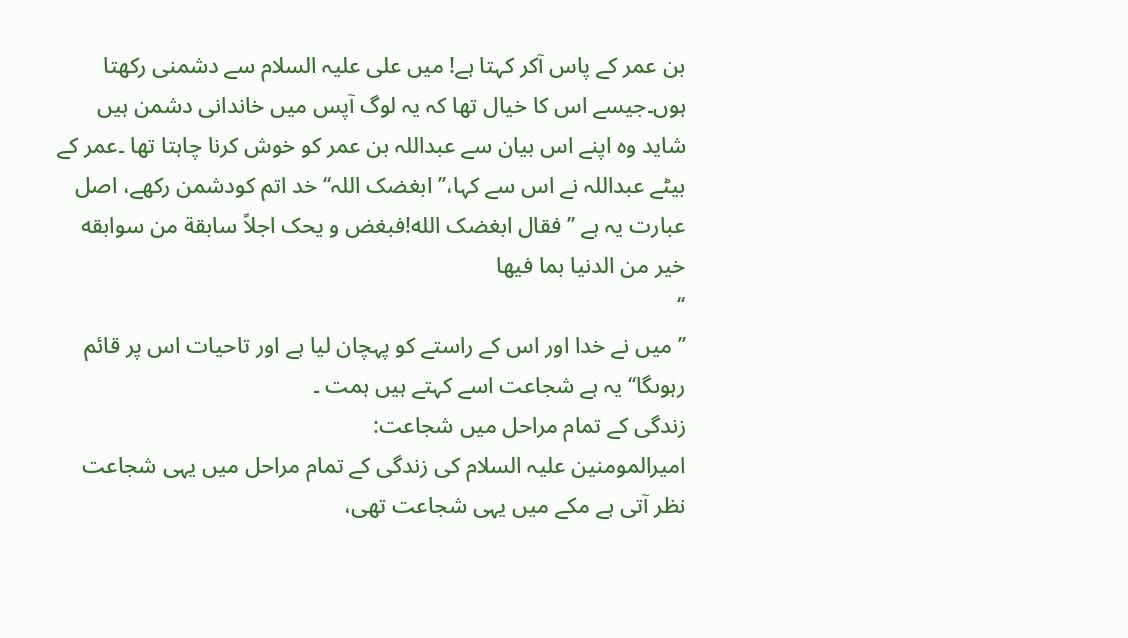بن عمر کے پاس آکر کہتا ہے! میں علی علیہ السلام سے دشمنی رکھتا ہوں۔جیسے اس کا خیال تھا کہ یہ لوگ آپس میں خاندانی دشمن ہیں شاید وہ اپنے اس بیان سے عبداللہ بن عمر کو خوش کرنا چاہتا تھا ۔عمر کے بیٹے عبداللہ نے اس سے کہا،’’ ابغضک اللہ‘‘ خد اتم کودشمن رکھے، اصل عبارت یہ ہے ’’فقال ابغضک الله!فبغض و یحک اجلاً سابقة من سوابقه خیر من الدنیا بما فیها
‘‘
’’ میں نے خدا اور اس کے راستے کو پہچان لیا ہے اور تاحیات اس پر قائم رہوںگا‘‘ یہ ہے شجاعت اسے کہتے ہیں ہمت ۔
زندگی کے تمام مراحل میں شجاعت:
امیرالمومنین علیہ السلام کی زندگی کے تمام مراحل میں یہی شجاعت نظر آتی ہے مکے میں یہی شجاعت تھی،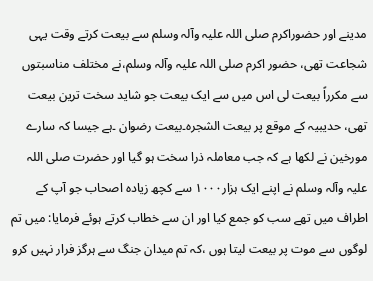مدینے اور حضوراکرم صلی اللہ علیہ وآلہ وسلم سے بیعت کرتے وقت یہی شجاعت تھی، حضور اکرم صلی اللہ علیہ وآلہ وسلم،نے مختلف مناسبتوں سے مکرراً بیعت لی اس میں سے ایک بیعت جو شاید سخت ترین بیعت تھی، حدیبیہ کے موقع پر بیعت الشجرہ۔بیعت رضوان ۔ہے جیسا کہ سارے مورخین نے لکھا ہے کہ جب معاملہ ذرا سخت ہو گیا اور حضرت صلی اللہ علیہ وآلہ وسلم نے اپنے ایک ہزار۱۰۰۰ سے کچھ زیادہ اصحاب جو آپ کے اطراف میں تھے سب کو جمع کیا اور ان سے خطاب کرتے ہوئے فرمایا: میں تم لوگوں سے موت پر بیعت لیتا ہوں ،کہ تم میدان جنگ سے ہرگز فرار نہیں کرو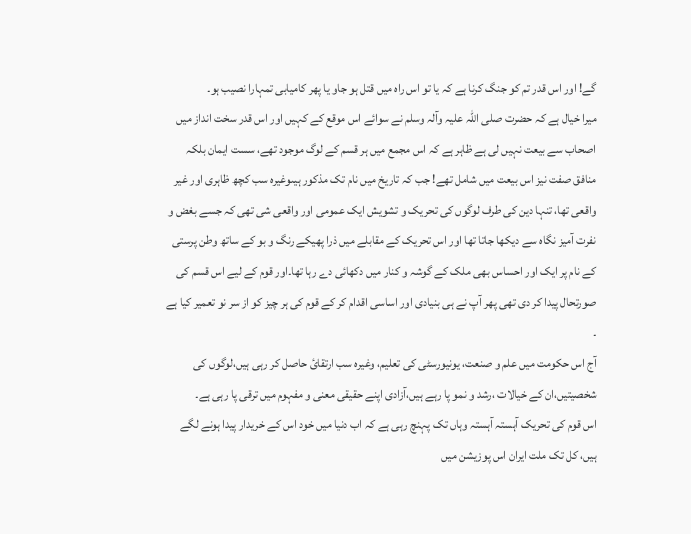گے! اور اس قدر تم کو جنگ کرنا ہے کہ یا تو اس راہ میں قتل ہو جاو یا پھر کامیابی تمہارا نصیب ہو۔
میرا خیال ہے کہ حضرت صلی اللہ علیہ وآلہ وسلم نے سوائے اس موقع کے کہیں اور اس قدر سخت انداز میں اصحاب سے بیعت نہیں لی ہے ظاہر ہے کہ اس مجمع میں ہر قسم کے لوگ موجود تھے، سست ایمان بلکہ منافق صفت نیز اس بیعت میں شامل تھے! جب کہ تاریخ میں نام تک مذکور ہیںوغیرہ سب کچھ ظاہری اور غیر واقعی تھا، تنہا دین کی طرف لوگوں کی تحریک و تشویش ایک عمومی اور واقعی شی تھی کہ جسے بغض و نفرت آمیز نگاہ سے دیکھا جاتا تھا اور اس تحریک کے مقابلے میں ذرا پھیکے رنگ و بو کے ساتھ وطن پرستی کے نام پر ایک اور احساس بھی ملک کے گوشہ و کنار میں دکھائی دے رہا تھا۔اور قوم کے لیے اس قسم کی صورتحال پیدا کر دی تھی پھر آپ نے ہی بنیادی اور اساسی اقدام کر کے قوم کی ہر چیز کو از سر نو تعمیر کیا ہے ۔
آج اس حکومت میں علم و صنعت، یونیورسٹی کی تعلیم، وغیرہ سب ارتقائ حاصل کر رہی ہیں،لوگوں کی شخصیتیں،ان کے خیالات ،رشد و نمو پا رہے ہیں،آزادی اپنے حقیقی معنی و مفہوم میں ترقی پا رہی ہے۔
اس قوم کی تحریک آہستہ آہستہ وہاں تک پہنچ رہی ہے کہ اب دنیا میں خود اس کے خریدار پیدا ہونے لگے ہیں، کل تک ملت ایران اس پوزیشن میں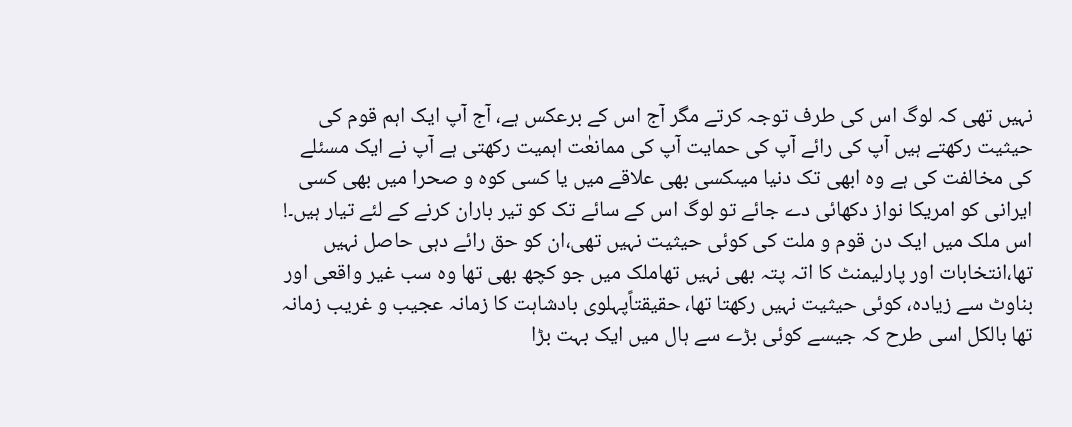نہیں تھی کہ لوگ اس کی طرف توجہ کرتے مگر آج اس کے برعکس ہے، آج آپ ایک اہم قوم کی حیثیت رکھتے ہیں آپ کی رائے آپ کی حمایت آپ کی ممانعٰت اہمیت رکھتی ہے آپ نے ایک مسئلے کی مخالفت کی ہے وہ ابھی تک دنیا میںکسی بھی علاقے میں یا کسی کوہ و صحرا میں بھی کسی ایرانی کو امریکا نواز دکھائی دے جائے تو لوگ اس کے سائے تک کو تیر باران کرنے کے لئے تیار ہیں۔!
اس ملک میں ایک دن قوم و ملت کی کوئی حیثیت نہیں تھی،ان کو حق رائے دہی حاصل نہیں تھا،انتخابات اور پارلیمنٹ کا اتہ پتہ بھی نہیں تھاملک میں جو کچھ بھی تھا وہ سب غیر واقعی اور بناوٹ سے زیادہ، کوئی حیثیت نہیں رکھتا تھا، حقیقتاًپہلوی بادشاہت کا زمانہ عجیب و غریب زمانہ تھا بالکل اسی طرح کہ جیسے کوئی بڑے سے ہال میں ایک بہت بڑا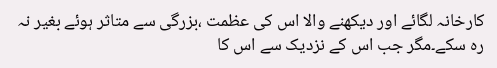کارخانہ لگائے اور دیکھنے والا اس کی عظمت ،بزرگی سے متاثر ہوئے بغیر نہ رہ سکے۔مگر جب اس کے نزدیک سے اس کا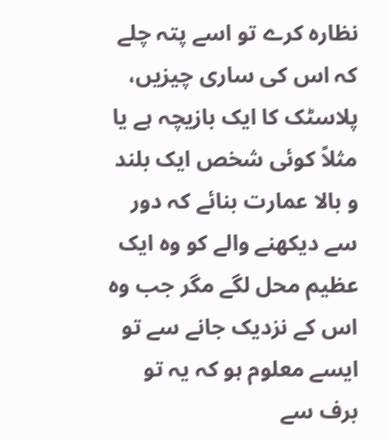نظارہ کرے تو اسے پتہ چلے کہ اس کی ساری چیزیں، پلاسٹک کا ایک بازیچہ ہے یا مثلاً کوئی شخص ایک بلند و بالا عمارت بنائے کہ دور سے دیکھنے والے کو وہ ایک عظیم محل لگے مگر جب وہ اس کے نزدیک جانے سے تو ایسے معلوم ہو کہ یہ تو برف سے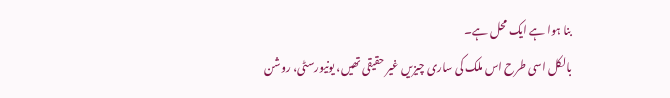بنا ہوا ہے ایک محل ہے۔
بالکل اسی طرح اس ملک کی ساری چیزیں غیر حقیقی تھیں، یونیورسٹی، روشن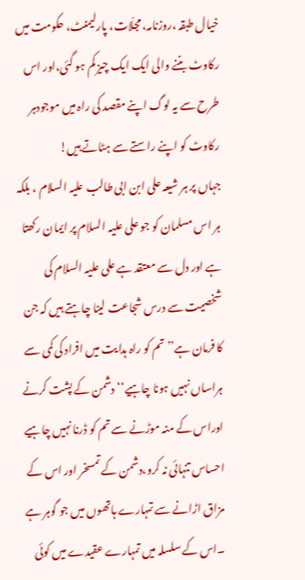خیال طبقہ ،روزنامہ، مجلّات، پارلیمنٹ، حکومت میں رکاوٹ بننے والی ایک ایک چیز کم ہو گئی،اور اس طرح سے یہ لوگ اپنے مقصد کی راہ میں موجودہر رکاوٹ کو اپنے راستے سے ہٹاتے ہیں!
جہاں پر ہر شیعہ علی ابن ابی طالب علیہ السلام ، بلکہ ہر اس مسلمان کو جو علی علیہ السلام پر ایمان رکھتا ہے اور دل سے معتقد ہے علی علیہ السلام کی شخصیت سے درس شجاعت لینا چاہتے ہیں کہ جن کا فرمان ہے’’ تم کو راہ ہدایت میں افراد کی کمی سے ہراساں نہیں ہونا چاہیے‘‘ دشمن کے پشت کرنے اوراس کے منہ موڑنے سے تم کو ڈرنا نہیں چاہیے احساس تنہائی نہ کرو،دشمن کے تمسخر اور اس کے مزاق اڑانے سے تمہارے ہاتھوں میں جو گوہر ہے ۔اس کے سلسلہ میں تمہارے عقیدے میں کوئی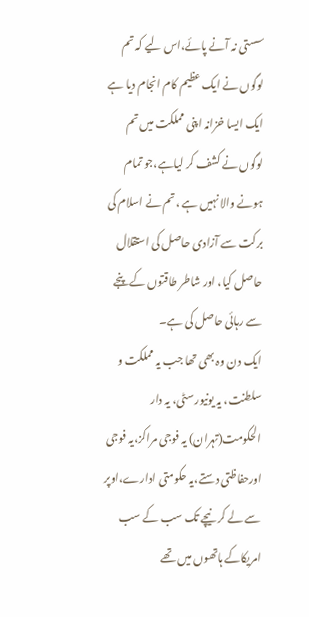سستی نہ آنے پائے،اس لیے کہ تم لوگوں نے ایک عظیم کام انجام دیا ہے ایک ایسا خزانہ اپنی مملکت میں تم لوگوں نے کشف کر لیاہے،جو تمام ہونے والا نہیں ہے ،تم نے اسلام کی برکت سے آزادی حاصل کی استقلال حاصل کیا، اور شاطر طاقتوں کے پنجے سے رہائی حاصل کی ہے۔
ایک دن وہ بھی تھا جب یہ مملکت و سلطنت، یہ یونیورسٹی، یہ دار الحکومت(تہران) یہ فوجی مراکز،یہ فوجی اورحفاظتی دستے،یہ حکومتی ادارے،اوپر سے لے کر نیچے تک سب کے سب امریکاکے ہاتھوں میں تھے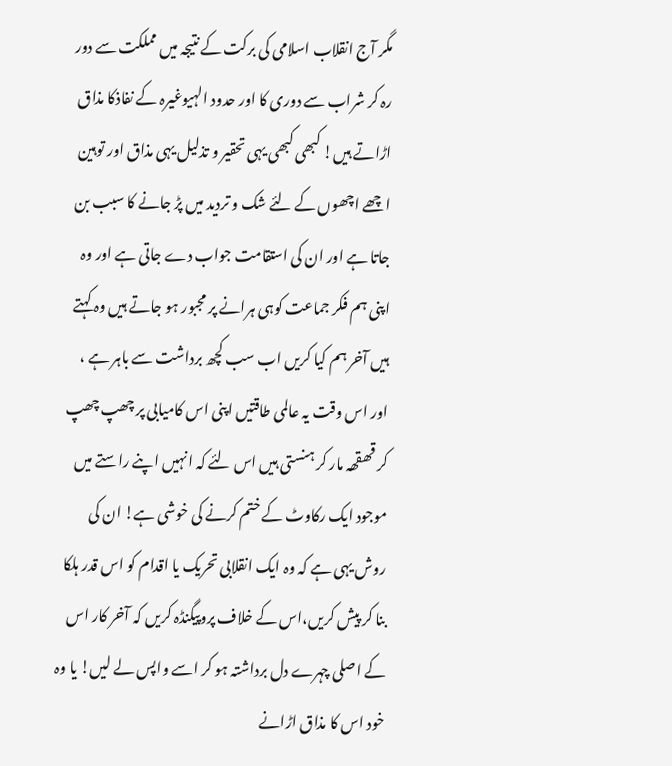مگر آج انقلاب اسلامی کی برکت کے نتیجہ میں مملکت سے دور رہ کر شراب سے دوری کا اور حدود الہیوغیرہ کے نفاذکا مذاق اڑاتے ہیں! کبھی کبھی یہی تحقیر و تذلیل یہی مذاق اور توہین اچھے اچھوں کے لئے شک و تردید میں پڑ جانے کا سبب بن جاتا ہے اور ان کی استقامت جواب دے جاتی ہے اور وہ اپنی ہم فکر جماعت کوہی ہرانے پر مجبور ہو جاتے ہیں وہ کہتے ہیں آخر ہم کیا کریں اب سب کچھ برداشت سے باہر ہے ، اور اس وقت یہ عالمی طاقتیں اپنی اس کامیابی پر چھپ چھپ کر قھقھہ مار کر ہنستی ہیں اس لئے کہ انہیں اپنے راستے میں موجود ایک رکاوٹ کے ختم کرنے کی خوشی ہے! ان کی روش یہی ہے کہ وہ ایک انقلابی تحریک یا اقدام کو اس قدر ہلکا بنا کر پیش کریں،اس کے خلاف پروپیگنڈہ کریں کہ آخر کار اس کے اصلی چہرے دل برداشتہ ہو کر اسے واپس لے لیں! یا وہ خود اس کا مذاق اڑانے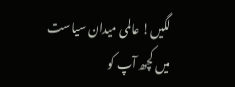لگیں! عالمی میدان سیاست میں کچھ آپ کو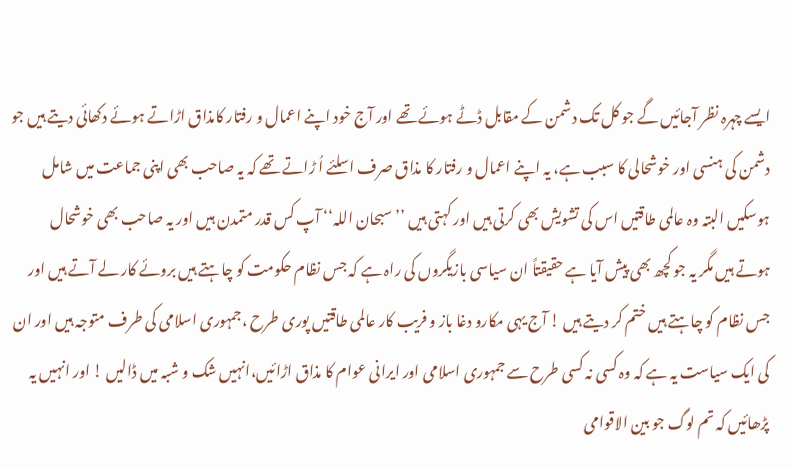ایسے چہرہ نظر آجائیں گے جو کل تک دشمن کے مقابل ڈٹے ہوئے تھے اور آج خود اپنے اعمال و رفتار کامذاق اڑاتے ہوئے دکھائی دیتے ہیں جو دشمن کی ہنسی اور خوشحالی کا سبب ہے، یہ اپنے اعمال و رفتار کا مذاق صرف اسلئے اُ ڑاتے تھے کہ یہ صاحب بھی اپنی جماعت میں شامل ہوسکیں البتہ وہ عالمی طاقتیں اس کی تشویش بھی کرتی ہیں اور کہتی ہیں ’’ سبحان اللہ‘‘ آپ کس قدر متمدن ہیں اور یہ صاحب بھی خوشحال ہوتے ہیں مگر یہ جو کچھ بھی پیش آیا ہے حقیقتاً ان سیاسی بازیگروں کی راہ ہے کہ جس نظام حکومت کو چاہتے ہیں بروئے کار لے آتے ہیں اور جس نظام کو چاہتے ہیں ختم کر دیتے ہیں ! آج یہی مکارو دغا باز و فریب کار عالمی طاقتیں پوری طرح ،جمہوری اسلامی کی طرف متوجہ ہیں اور ان کی ایک سیاست یہ ہے کہ وہ کسی نہ کسی طرح سے جمہوری اسلامی اور ایرانی عوام کا مذاق اڑائیں،انہیں شک و شبہ میں ڈالیں ! اور انہیں یہ پڑھائیں کہ تم لوگ جو بین الاقوامی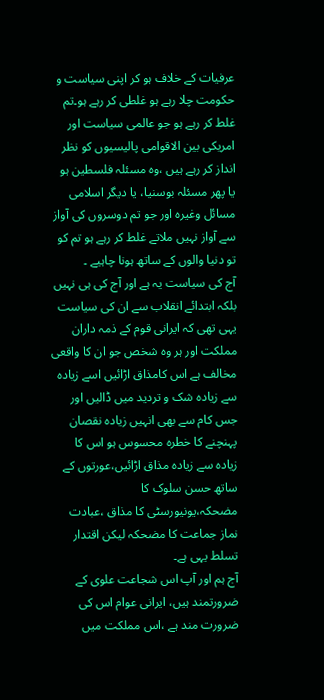عرفیات کے خلاف ہو کر اپنی سیاست و حکومت چلا رہے ہو غلطی کر رہے ہو۔تم غلط کر رہے ہو جو عالمی سیاست اور امریکی بین الاقوامی پالیسیوں کو نظر انداز کر رہے ہیں ،وہ مسئلہ فلسطین ہو یا پھر مسئلہ بوسنیا، یا دیگر اسلامی مسائل وغیرہ اور جو تم دوسروں کی آواز سے آواز نہیں ملاتے غلط کر رہے ہو تم کو تو دنیا والوں کے ساتھ ہونا چاہیے ۔
آج کی سیاست یہ ہے اور آج کی ہی نہیں بلکہ ابتدائے انقلاب سے ان کی سیاست یہی تھی کہ ایرانی قوم کے ذمہ داران مملکت اور ہر وہ شخص جو ان کا واقعی مخالف ہے اس کامذاق اڑائیں اسے زیادہ سے زیادہ شک و تردید میں ڈالیں اور جس کام سے بھی انہیں زیادہ نقصان پہنچنے کا خطرہ محسوس ہو اس کا زیادہ سے زیادہ مذاق اڑائیں،عورتوں کے ساتھ حسن سلوک کا مضحکہ،یونیورسٹی کا مذاق ،عبادت نماز جماعت کا مضحکہ لیکن اقتدار تسلط یہی ہے۔
آج ہم اور آپ اس شجاعت علوی کے ضرورتمند ہیں، ایرانی عوام اس کی ضرورت مند ہے ،اس مملکت میں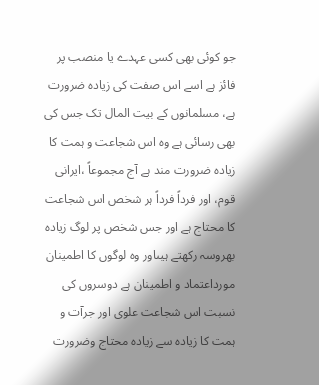جو کوئی بھی کسی عہدے یا منصب پر فائز ہے اسے اس صفت کی زیادہ ضرورت ہے، مسلمانوں کے بیت المال تک جس کی بھی رسائی ہے وہ اس شجاعت و ہمت کا زیادہ ضرورت مند ہے آج مجموعاً ،ایرانی قوم، اور فرداً فرداً ہر شخص اس شجاعت کا محتاج ہے اور جس شخص پر لوگ زیادہ بھروسہ رکھتے ہیںاور وہ لوگوں کا اطمینان مورداعتماد و اطمینان ہے دوسروں کی نسبت اس شجاعت علوی اور جرآت و ہمت کا زیادہ سے زیادہ محتاج وضرورت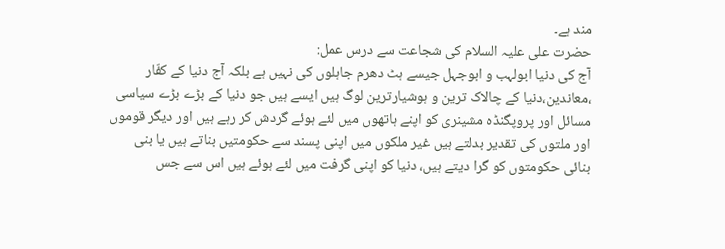مند ہے۔
حضرت علی علیہ السلام کی شجاعت سے درس عمل:
آج کی دنیا ابولہب و ابوجہل جیسے ہٹ دھرم جاہلوں کی نہیں ہے بلکہ آج دنیا کے کفّار ،معاندین،دنیا کے چالاک ترین و ہوشیارترین لوگ ہیں ایسے ہیں جو دنیا کے بڑے بڑے سیاسی مسائل اور پروپگنڈہ مشینری کو اپنے ہاتھوں میں لئے ہوئے گردش کر رہے ہیں اور دیگر قوموں اور ملتوں کی تقدیر بدلتے ہیں غیر ملکوں میں اپنی پسند سے حکومتیں بناتے ہیں یا بنی بنائی حکومتوں کو گرا دیتے ہیں، دنیا کو اپنی گرفت میں لئے ہوئے ہیں اس سے جس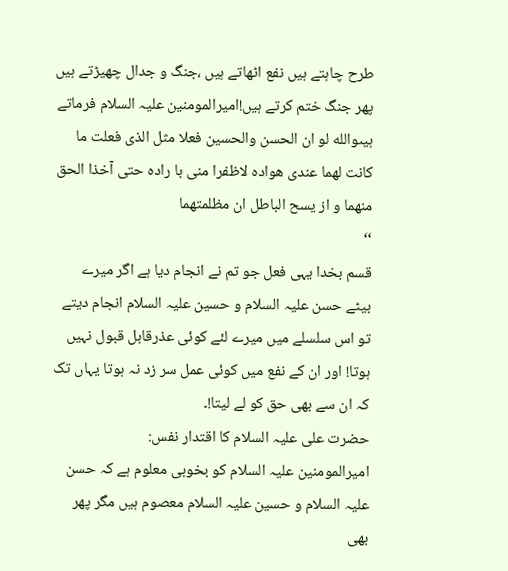طرح چاہتے ہیں نفع اٹھاتے ہیں ،جنگ و جدال چھیڑتے ہیں پھر جنگ ختم کرتے ہیں!امیرالمومنین علیہ السلام فرماتے ہیںوالله لو ان الحسن والحسین فعلا مثل الذی فعلت ما کانت لهما عندی هواده لاظفرا منی با راده حتی آخذا الحق منهما و از یسح الباطل ان مظلمتهما
‘‘
قسم بخدا یہی فعل جو تم نے انجام دیا ہے اگر میرے بیٹے حسن علیہ السلام و حسین علیہ السلام انجام دیتے تو اس سلسلے میں میرے لئے کوئی عذرقابل قبول نہیں ہوتا! اور ان کے نفع میں کوئی عمل سر زد نہ ہوتا یہاں تک کہ ان سے بھی حق کو لے لیتا!۔
حضرت علی علیہ السلام کا اقتدار نفس:
امیرالمومنین علیہ السلام کو بخوبی معلوم ہے کہ حسن علیہ السلام و حسین علیہ السلام معصوم ہیں مگر پھر بھی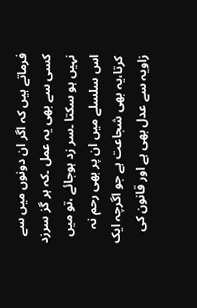فرماتے ہیں کہ اگر ان دونوں میں سے کسی سے بھی یہ عمل ۔کہ ہر گز سرزد نہیں ہو سکتا ۔سر زد ہوجائے ،تو میں اس سلسلے میں ان پر بھی رحم نہ کرتا،یہ بھی شجاعت ہے جو اگرچہ ایک زاویہ سے عدل بھی ہے اور قانون کی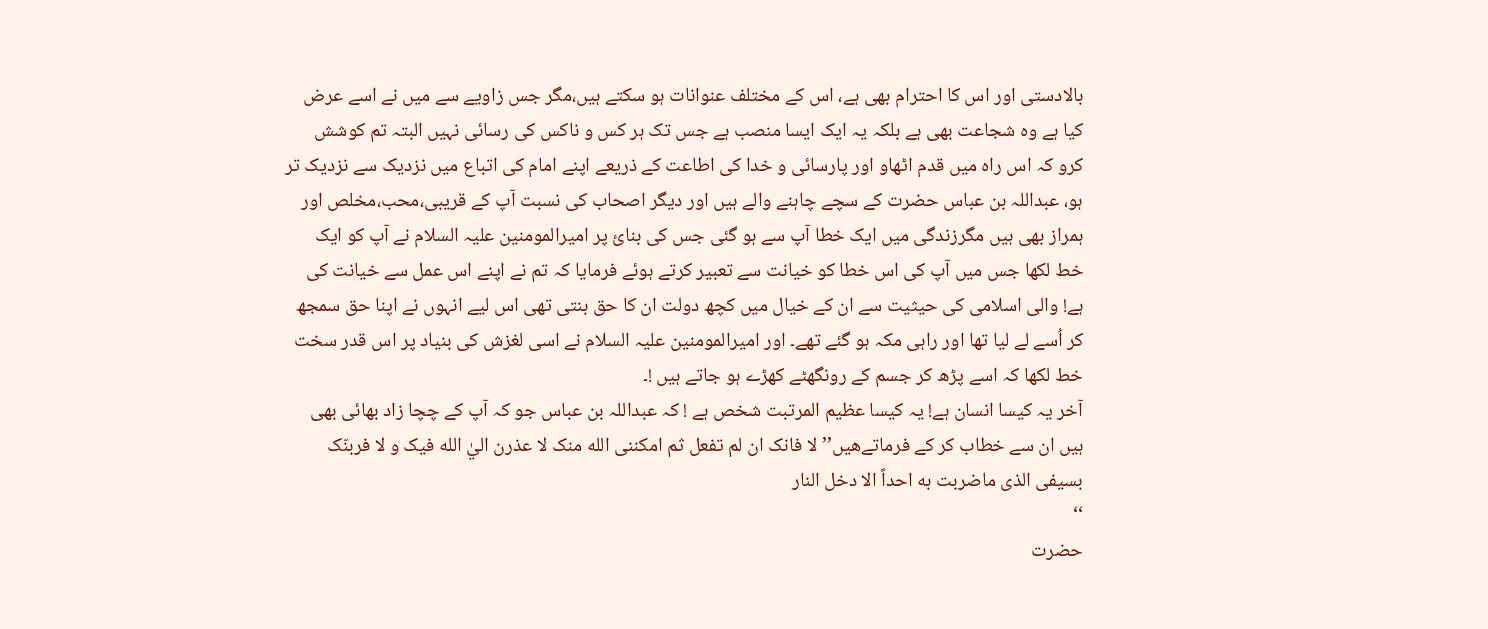بالادستی اور اس کا احترام بھی ہے، اس کے مختلف عنوانات ہو سکتے ہیں،مگر جس زاویے سے میں نے اسے عرض کیا ہے وہ شجاعت بھی ہے بلکہ یہ ایک ایسا منصب ہے جس تک ہر کس و ناکس کی رسائی نہیں البتہ تم کوشش کرو کہ اس راہ میں قدم اٹھاو اور پارسائی و خدا کی اطاعت کے ذریعے اپنے امام کی اتباع میں نزدیک سے نزدیک تر ہو، عبداللہ بن عباس حضرت کے سچے چاہنے والے ہیں اور دیگر اصحاب کی نسبت آپ کے قریبی،محب،مخلص اور ہمراز بھی ہیں مگرزندگی میں ایک خطا آپ سے ہو گئی جس کی بنائ پر امیرالمومنین علیہ السلام نے آپ کو ایک خط لکھا جس میں آپ کی اس خطا کو خیانت سے تعبیر کرتے ہوئے فرمایا کہ تم نے اپنے اس عمل سے خیانت کی ہے! والی اسلامی کی حیثیت سے ان کے خیال میں کچھ دولت ان کا حق بنتی تھی اس لیے انہوں نے اپنا حق سمجھ کر اُسے لے لیا تھا اور راہی مکہ ہو گئے تھے۔ اور امیرالمومنین علیہ السلام نے اسی لغزش کی بنیاد پر اس قدر سخت خط لکھا کہ اسے پڑھ کر جسم کے رونگھٹے کھڑے ہو جاتے ہیں !۔
آخر یہ کیسا انسان ہے! یہ کیسا عظیم المرتبت شخص ہے ! کہ عبداللہ بن عباس جو کہ آپ کے چچا زاد بھائی بھی ہیں ان سے خطاب کر کے فرماتےهیں’’لا فانک ان لم تفعل ثم امکننی الله منک لا عذرن اليٰ الله فیک و لا فربنّک بسیفی الذی ماضربت به احداً الا دخل النار
‘‘
حضرت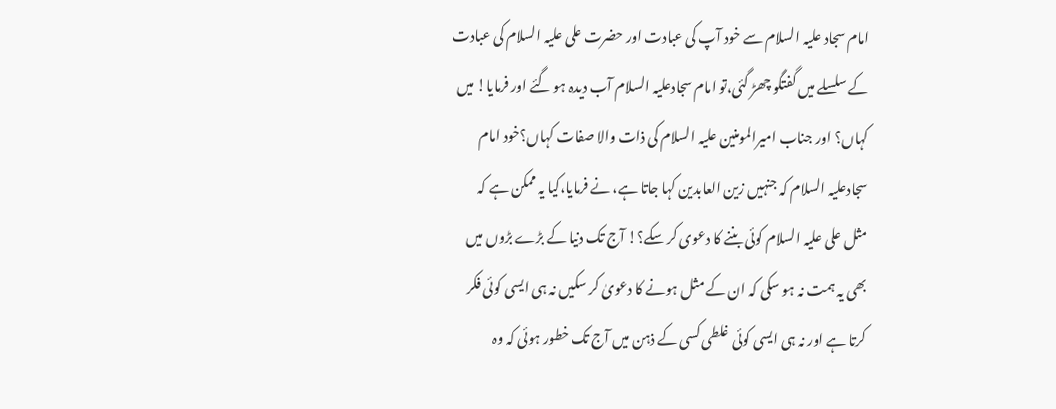امام سجاد علیہ السلام سے خود آپ کی عبادت اور حضرت علی علیہ السلام کی عبادت کے سلسلے میں گفتگو چھڑ گئی،تو امام سجادعلیہ السلام آب دیدہ ہو گئے اور فرمایا! میں کہاں؟ اور جناب امیرالمومنین علیہ السلام کی ذات والا صفات کہاں؟خود امام سجادعلیہ السلام کہ جنہیں زین العابدین کہا جاتا ہے، نے فرمایا،کیا یہ ممکن ہے کہ مثل علی علیہ السلام کوئی بننے کا دعوی کر سکے؟! آج تک دنیا کے بڑے بڑوں میں بھی یہ ہمت نہ ہو سکی کہ ان کے مثل ہونے کا دعویٰ کر سکیں نہ ہی ایسی کوئی فکر کرتا ہے اور نہ ہی ایسی کوئی غلطی کسی کے ذہن میں آج تک خطور ہوئی کہ وہ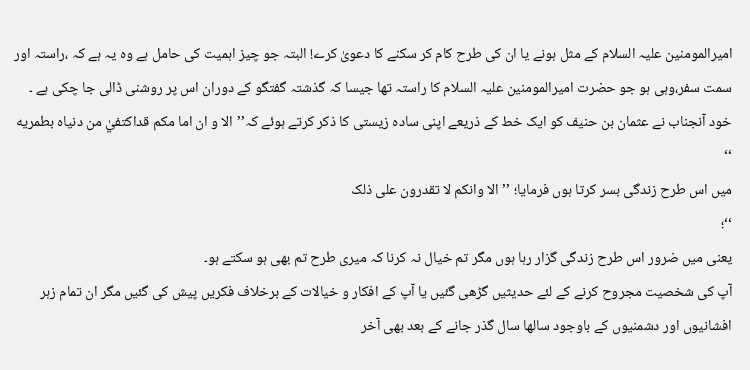امیرالمومنین علیہ السلام کے مثل ہونے یا ان کی طرح کام کر سکنے کا دعویٰ کرے! البتہ جو چیز اہمیت کی حامل ہے وہ یہ ہے کہ ،راستہ اور سمت سفر،وہی ہو جو حضرت امیرالمومنین علیہ السلام کا راستہ تھا جیسا کہ گذشتہ گفتگو کے دوران اس پر روشنی ڈالی جا چکی ہے ۔
خود آنجناب نے عثمان بن حنیف کو ایک خط کے ذریعے اپنی سادہ زیستی کا ذکر کرتے ہوئے کہ’’الا و ان اما مکم قداکتفيٰ من دنیاه بطمریه
‘‘
میں اس طرح زندگی بسر کرتا ہوں فرمایا؛ ’’الا وانکم لا تقدرون علی ذلک
‘‘؛
یعنی میں ضرور اس طرح زندگی گزار رہا ہوں مگر تم خیال نہ کرنا کہ میری طرح تم بھی ہو سکتے ہو۔
آپ کی شخصیت مجروح کرنے کے لئے حدیثیں گڑھی گئیں یا آپ کے افکار و خیالات کے برخلاف فکریں پیش کی گئیں مگر ان تمام زہر افشانیوں اور دشمنیوں کے باوجود سالھا سال گذر جانے کے بعد بھی آخر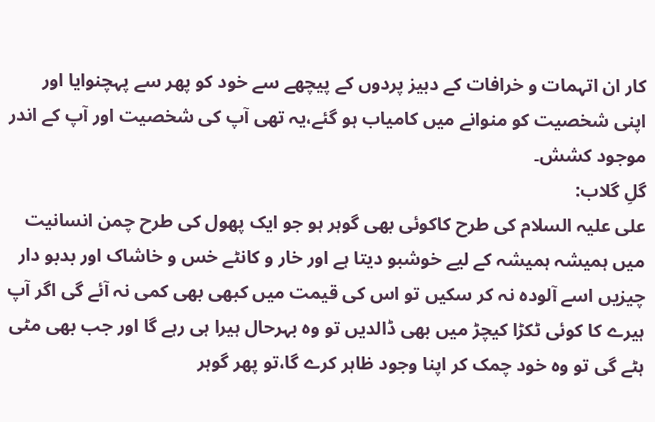کار ان اتہمات و خرافات کے دبیز پردوں کے پیچھے سے خود کو پھر سے پہچنوایا اور اپنی شخصیت کو منوانے میں کامیاب ہو گئے،یہ تھی آپ کی شخصیت اور آپ کے اندر موجود کشش۔
گلِ گلاب:
علی علیہ السلام کی طرح کاکوئی بھی گوہر ہو جو ایک پھول کی طرح چمن انسانیت میں ہمیشہ ہمیشہ کے لیے خوشبو دیتا ہے اور خار و کانٹے خس و خاشاک اور بدبو دار چیزیں اسے آلودہ نہ کر سکیں تو اس کی قیمت میں کبھی بھی کمی نہ آئے گی اگر آپ ہیرے کا کوئی ٹکڑا کیچڑ میں بھی ڈالدیں تو وہ بہرحال ہیرا ہی رہے گا اور جب بھی مٹی ہٹے گی تو وہ خود چمک کر اپنا وجود ظاہر کرے گا،تو پھر گوہر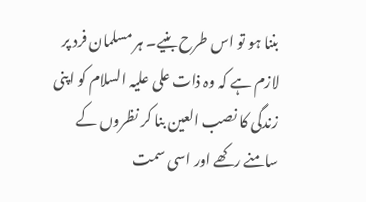بننا ہو تو اس طرح بنیے۔ ہر مسلمان فرد پر لازم ہے کہ وہ ذات علی علیہ السلام کو اپنی زندگی کا نصب العین بنا کر نظروں کے سامنے رکھے اور اسی سمت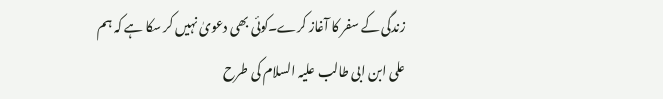زندگی کے سفر کا آغاز کرے۔کوئی بھی دعویٰ نہیں کر سکا ہے کہ ہم علی ابن ابی طالب علیہ السلام کی طرح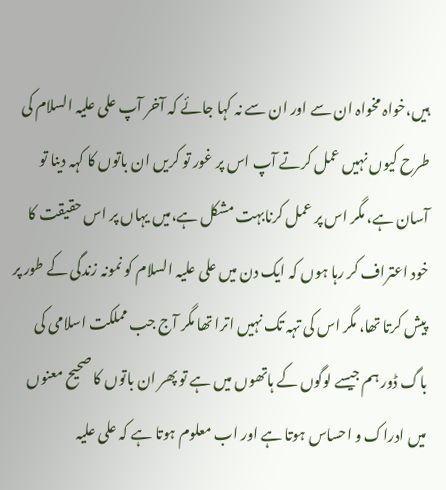ہیں،خواہ مخواہ ان سے اور ان سے نہ کہا جائے کہ آخر آپ علی علیہ السلام کی طرح کیوں نہیں عمل کرتے آپ اس پر غور تو کریں ان باتوں کا کہہ دینا تو آسان ہے، مگر اس پر عمل کرنابہت مشکل ہے،میں یہاں پر اس حقیقت کا خود اعتراف کر رہا ہوں کہ ایک دن میں علی علیہ السلام کو نمونہ زندگی کے طور پر پیش کرتا تھا، مگر اس کی تہہ تک نہیں اترا تھا مگر آج جب مملکت اسلامی کی باگ ڈور ہم جیسے لوگوں کے ہاتھوں میں ہے تو پھر ان باتوں کا صحیح معنوں میں ادراک و احساس ہوتا ہے اور اب معلوم ہوتا ہے کہ علی علیہ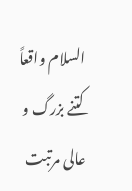السلام واقعاً کتنے بزرگ و عالی مرتبت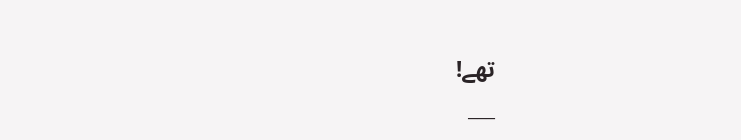تھے!
___